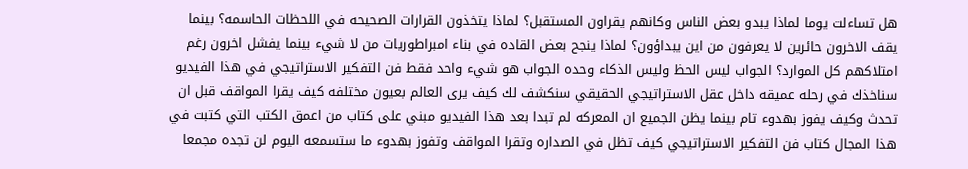هل تساءلت يوما لماذا يبدو بعض الناس وكانهم يقراون المستقبل؟ لماذا يتخذون القرارات الصحيحه في اللحظات الحاسمه؟ بينما يقف الاخرون حائرين لا يعرفون من اين يبداؤون؟ لماذا ينجح بعض القاده في بناء امبراطوريات من لا شيء بينما يفشل اخرون رغم امتلاكهم كل الموارد؟ الجواب ليس الحظ وليس الذكاء وحده الجواب هو شيء واحد فقط فن التفكير الاستراتيجي في هذا الفيديو سناخذك في رحله عميقه داخل عقل الاستراتيجي الحقيقي سنكشف لك كيف يرى العالم بعيون مختلفه كيف يقرا المواقف قبل ان تحدث وكيف يفوز بهدوء تام بينما يظن الجميع ان المعركه لم تبدا بعد هذا الفيديو مبني على كتاب من اعمق الكتب التي كتبت في هذا المجال كتاب فن التفكير الاستراتيجي كيف تظل في الصداره وتقرا المواقف وتفوز بهدوء ما ستسمعه اليوم لن تجده مجمعا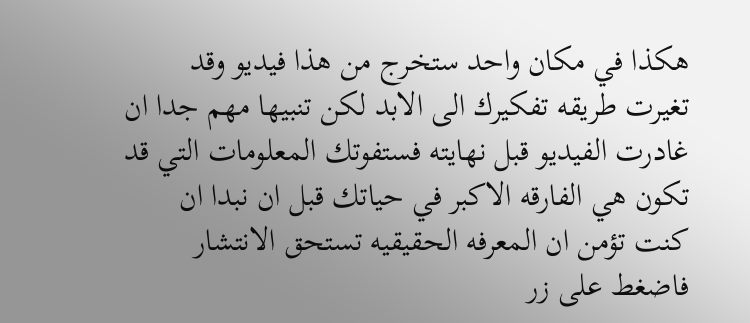هكذا في مكان واحد ستخرج من هذا فيديو وقد تغيرت طريقه تفكيرك الى الابد لكن تنبيها مهم جدا ان غادرت الفيديو قبل نهايته فستفوتك المعلومات التي قد تكون هي الفارقه الاكبر في حياتك قبل ان نبدا ان كنت تؤمن ان المعرفه الحقيقيه تستحق الانتشار فاضغط على زر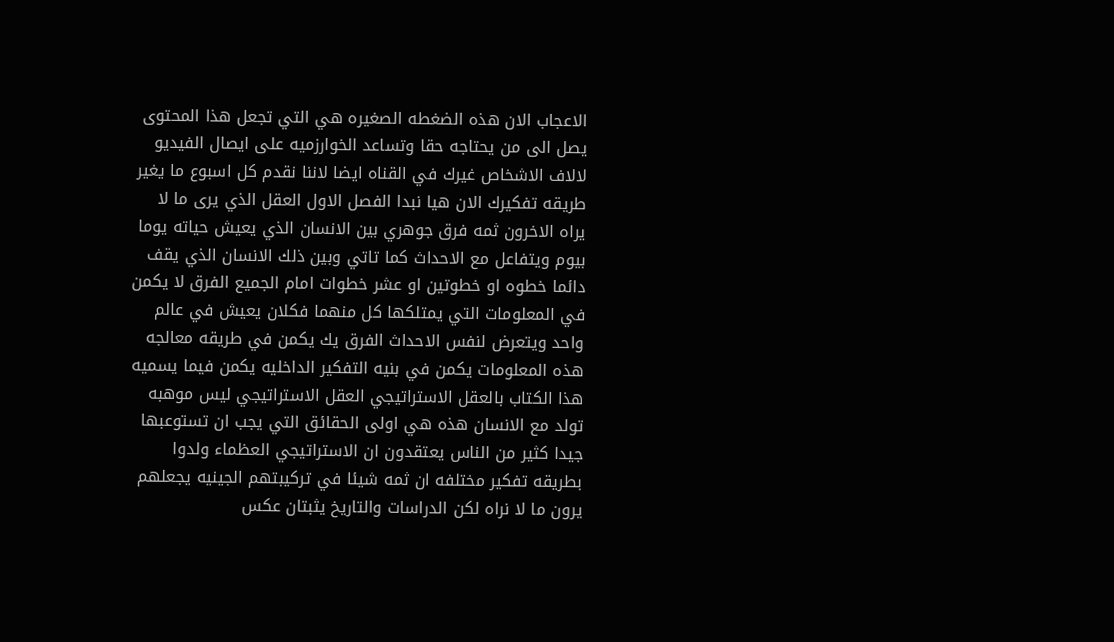الاعجاب الان هذه الضغطه الصغيره هي التي تجعل هذا المحتوى يصل الى من يحتاجه حقا وتساعد الخوارزميه على ايصال الفيديو لالاف الاشخاص غيرك في القناه ايضا لاننا نقدم كل اسبوع ما يغير طريقه تفكيرك الان هيا نبدا الفصل الاول العقل الذي يرى ما لا يراه الاخرون ثمه فرق جوهري بين الانسان الذي يعيش حياته يوما بيوم ويتفاعل مع الاحداث كما تاتي وبين ذلك الانسان الذي يقف دائما خطوه او خطوتين او عشر خطوات امام الجميع الفرق لا يكمن في المعلومات التي يمتلكها كل منهما فكلان يعيش في عالم واحد ويتعرض لنفس الاحداث الفرق يك يكمن في طريقه معالجه هذه المعلومات يكمن في بنيه التفكير الداخليه يكمن فيما يسميه هذا الكتاب بالعقل الاستراتيجي العقل الاستراتيجي ليس موهبه تولد مع الانسان هذه هي اولى الحقائق التي يجب ان تستوعبها جيدا كثير من الناس يعتقدون ان الاستراتيجي العظماء ولدوا بطريقه تفكير مختلفه ان ثمه شيئا في تركيبتهم الجينيه يجعلهم يرون ما لا نراه لكن الدراسات والتاريخ يثبتان عكس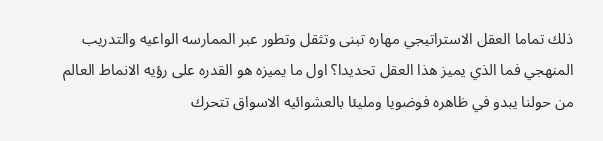ذلك تماما العقل الاستراتيجي مهاره تبنى وتثقل وتطور عبر الممارسه الواعيه والتدريب المنهجي فما الذي يميز هذا العقل تحديدا؟ اول ما يميزه هو القدره على رؤيه الانماط العالم من حولنا يبدو في ظاهره فوضويا ومليئا بالعشوائيه الاسواق تتحرك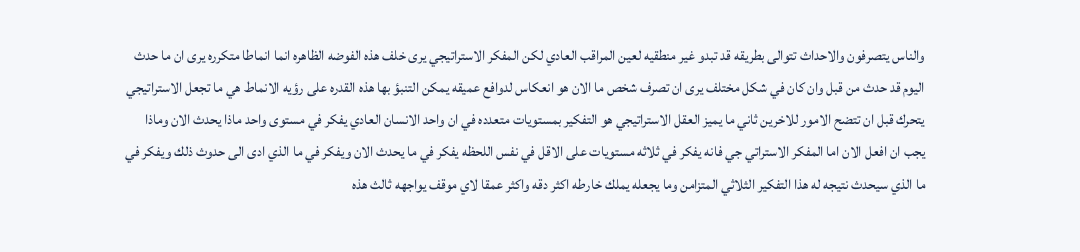والناس يتصرفون والاحداث تتوالى بطريقه قد تبدو غير منطقيه لعين المراقب العادي لكن المفكر الاستراتيجي يرى خلف هذه الفوضه الظاهره انما انماطا متكرره يرى ان ما حدث اليوم قد حدث من قبل وان كان في شكل مختلف يرى ان تصرف شخص ما الان هو انعكاس لدوافع عميقه يمكن التنبؤ بها هذه القدره على رؤيه الانماط هي ما تجعل الاستراتيجي يتحرك قبل ان تتضح الامور للاخرين ثاني ما يميز العقل الاستراتيجي هو التفكير بمستويات متعدده في ان واحد الانسان العادي يفكر في مستوى واحد ماذا يحدث الان وماذا يجب ان افعل الان اما المفكر الاستراتي جي فانه يفكر في ثلاثه مستويات على الاقل في نفس اللحظه يفكر في ما يحدث الان ويفكر في ما الذي ادى الى حدوث ذلك ويفكر في ما الذي سيحدث نتيجه له هذا التفكير الثلاثي المتزامن وما يجعله يملك خارطه اكثر دقه واكثر عمقا لاي موقف يواجهه ثالث هذه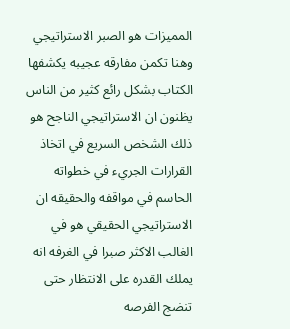المميزات هو الصبر الاستراتيجي وهنا تكمن مفارقه عجيبه يكشفها الكتاب بشكل رائع كثير من الناس يظنون ان الاستراتيجي الناجح هو ذلك الشخص السريع في اتخاذ القرارات الجريء في خطواته الحاسم في مواقفه والحقيقه ان الاستراتيجي الحقيقي هو في الغالب الاكثر صبرا في الغرفه انه يملك القدره على الانتظار حتى تنضج الفرصه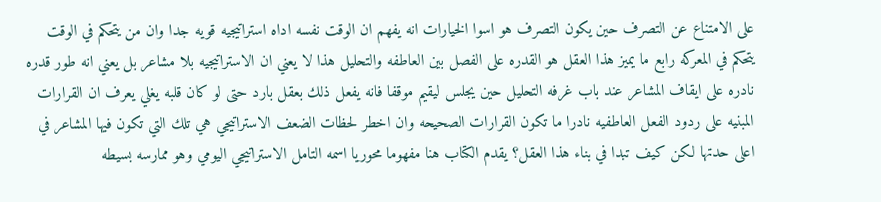على الامتناع عن التصرف حين يكون التصرف هو اسوا الخيارات انه يفهم ان الوقت نفسه اداه استراتيجيه قويه جدا وان من يتحكم في الوقت يتحكم في المعركه رابع ما يميز هذا العقل هو القدره على الفصل بين العاطفه والتحليل هذا لا يعني ان الاستراتيجيه بلا مشاعر بل يعني انه طور قدره نادره على ايقاف المشاعر عند باب غرفه التحليل حين يجلس ليقيم موقفا فانه يفعل ذلك بعقل بارد حتى لو كان قلبه يغلي يعرف ان القرارات المبنيه على ردود الفعل العاطفيه نادرا ما تكون القرارات الصحيحه وان اخطر لحظات الضعف الاستراتيجي هي تلك التي تكون فيها المشاعر في اعلى حدتها لكن كيف تبدا في بناء هذا العقل؟ يقدم الكتاب هنا مفهوما محوريا اسمه التامل الاستراتيجي اليومي وهو ممارسه بسيطه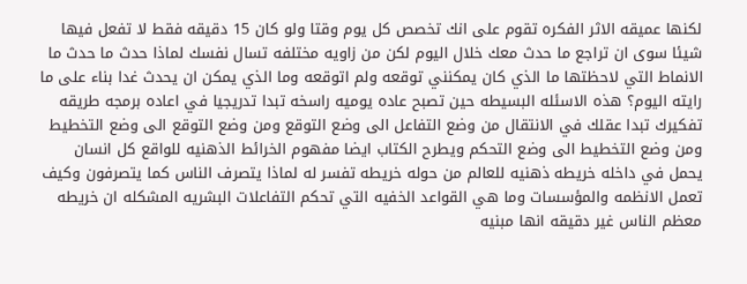لكنها عميقه الاثر الفكره تقوم على انك تخصص كل يوم وقتا ولو كان 15 دقيقه فقط لا تفعل فيها شيئا سوى ان تراجع ما حدث معك خلال اليوم لكن من زاويه مختلفه تسال نفسك لماذا حدث ما حدث ما الانماط التي لاحظتها ما الذي كان يمكنني توقعه ولم اتوقعه وما الذي يمكن ان يحدث غدا بناء على ما رايته اليوم؟ هذه الاسئله البسيطه حين تصبح عاده يوميه راسخه تبدا تدريجيا في اعاده برمجه طريقه تفكيرك تبدا عقلك في الانتقال من وضع التفاعل الى وضع التوقع ومن وضع التوقع الى وضع التخطيط ومن وضع التخطيط الى وضع التحكم ويطرح الكتاب ايضا مفهوم الخرائط الذهنيه للواقع كل انسان يحمل في داخله خريطه ذهنيه للعالم من حوله خريطه تفسر له لماذا يتصرف الناس كما يتصرفون وكيف تعمل الانظمه والمؤسسات وما هي القواعد الخفيه التي تحكم التفاعلات البشريه المشكله ان خريطه معظم الناس غير دقيقه انها مبنيه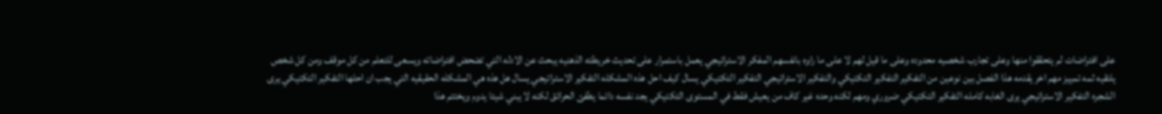على افتراضات لم يتحققوا منها وعلى تجارب شخصيه محدوده وعلى ما قيل لهم لا على ما راوه بانفسهم المفكر الاستراتيجي يعمل باستمرار على تحديث خريطته الذهنيه يبحث عن الادله التي تضحض افتراضاته ويسعى للتعلم من كل موقف ومن كل شخص يلتقيه ثمه تمييز مهم اخر يقدمه هذا الفصل بين نوعين من التفكير التفكير التكتيكي والتفكير الاستراتيجي التفكير التكتيكي يسال كيف احل هذه المشكله التفكير الاستراتيجي يسال هل هذه هي المشكله الحقيقيه التي يجب ان احلها التفكير التكتيكي يرى الشجره التفكير الاستراتيجي يرى الغابه كامله التفكير التكتيكي ضروري ومهم لكنه وحده غير كاف من يعيش فقط في المستوى التكتيكي يجد نفسه دائما يطفئ الحرائق لكنه لا يبني شيئا يدوم ويختتم هذا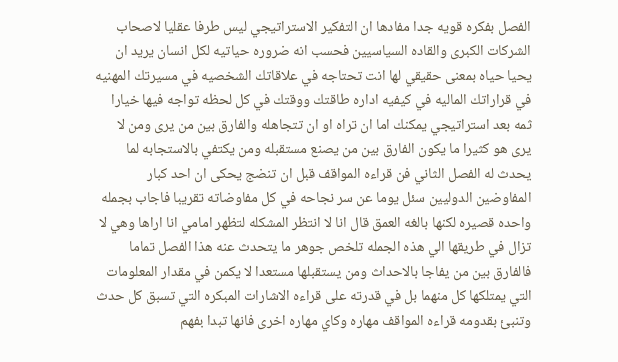الفصل بفكره قويه جدا مفادها ان التفكير الاستراتيجي ليس طرفا عقليا لاصحاب الشركات الكبرى والقاده السياسيين فحسب انه ضروره حياتيه لكل انسان يريد ان يحيا حياه بمعنى حقيقي لها انت تحتاجه في علاقاتك الشخصيه في مسيرتك المهنيه في قراراتك الماليه في كيفيه اداره طاقتك ووقتك في كل لحظه تواجه فيها خيارا ثمه بعد استراتيجي يمكنك اما ان تراه او ان تتجاهله والفارق بين من يرى ومن لا يرى هو كثيرا ما يكون الفارق بين من يصنع مستقبله ومن يكتفي بالاستجابه لما يحدث له الفصل الثاني فن قراءه المواقف قبل ان تنضج يحكى ان احد كبار المفاوضين الدوليين سئل يوما عن سر نجاحه في كل مفاوضاته تقريبا فاجاب بجمله واحده قصيره لكنها بالغه العمق قال انا لا انتظر المشكله لتظهر امامي انا اراها وهي لا تزال في طريقها الي هذه الجمله تلخص جوهر ما يتحدث عنه هذا الفصل تماما فالفارق بين من يفاجا بالاحداث ومن يستقبلها مستعدا لا يكمن في مقدار المعلومات التي يمتلكها كل منهما بل في قدرته على قراءه الاشارات المبكره التي تسبق كل حدث وتنبئ بقدومه قراءه المواقف مهاره وكاي مهاره اخرى فانها تبدا بفهم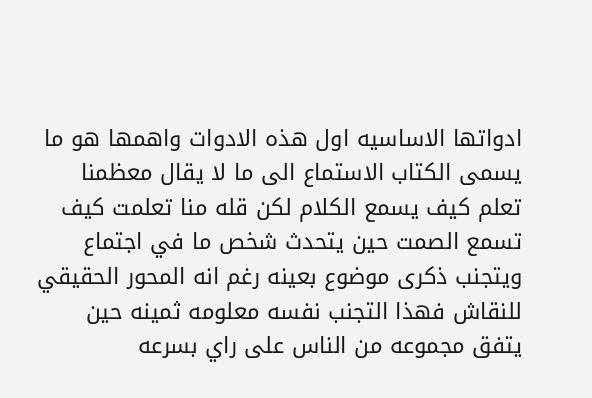ادواتها الاساسيه اول هذه الادوات واهمها هو ما يسمى الكتاب الاستماع الى ما لا يقال معظمنا تعلم كيف يسمع الكلام لكن قله منا تعلمت كيف تسمع الصمت حين يتحدث شخص ما في اجتماع ويتجنب ذكرى موضوع بعينه رغم انه المحور الحقيقي للنقاش فهذا التجنب نفسه معلومه ثمينه حين يتفق مجموعه من الناس على راي بسرعه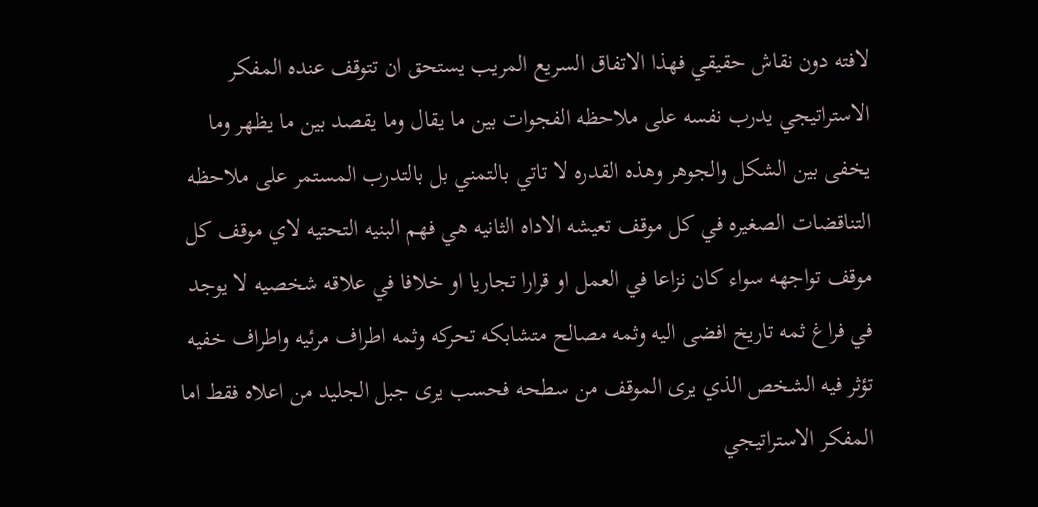لافته دون نقاش حقيقي فهذا الاتفاق السريع المريب يستحق ان تتوقف عنده المفكر الاستراتيجي يدرب نفسه على ملاحظه الفجوات بين ما يقال وما يقصد بين ما يظهر وما يخفى بين الشكل والجوهر وهذه القدره لا تاتي بالتمني بل بالتدرب المستمر على ملاحظه التناقضات الصغيره في كل موقف تعيشه الاداه الثانيه هي فهم البنيه التحتيه لاي موقف كل موقف تواجهه سواء كان نزاعا في العمل او قرارا تجاريا او خلافا في علاقه شخصيه لا يوجد في فراغ ثمه تاريخ افضى اليه وثمه مصالح متشابكه تحركه وثمه اطراف مرئيه واطراف خفيه تؤثر فيه الشخص الذي يرى الموقف من سطحه فحسب يرى جبل الجليد من اعلاه فقط اما المفكر الاستراتيجي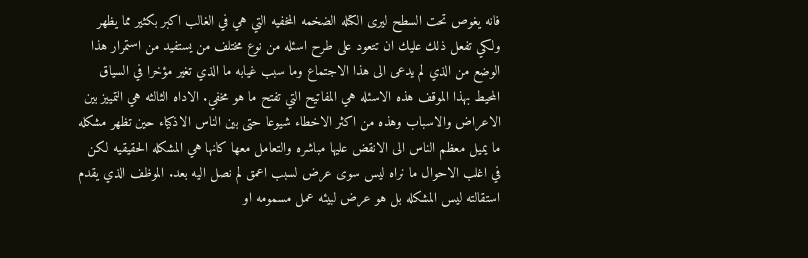فانه يغوص تحت السطح ليرى الكتله الضخمه المخفيه التي هي في الغالب اكبر بكثير مما يظهر ولكي تفعل ذلك عليك ان تتعود على طرح اسئله من نوع مختلف من يستفيد من استمرار هذا الوضع من الذي لم يدعى الى هذا الاجتماع وما سبب غيابه ما الذي تغير مؤخرا في السياق المحيط بهذا الموقف هذه الاسئله هي المفاتيح التي تفتح ما هو مخفي. الاداه الثالثه هي التمييز بين الاعراض والاسباب وهذه من اكثر الاخطاء شيوعا حتى بين الناس الاذكياء حين تظهر مشكله ما يميل معظم الناس الى الانقض عليها مباشره والتعامل معها كانها هي المشكله الحقيقيه لكن في اغلب الاحوال ما نراه ليس سوى عرض لسبب اعمق لم نصل اليه بعد. الموظف الذي يقدم استقالته ليس المشكله بل هو عرض لبيئه عمل مسمومه او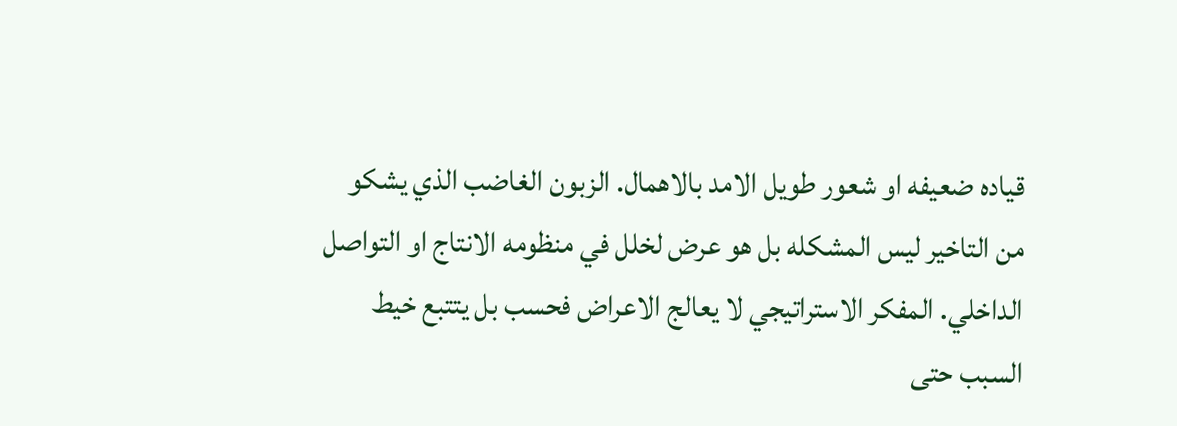قياده ضعيفه او شعور طويل الامد بالاهمال. الزبون الغاضب الذي يشكو من التاخير ليس المشكله بل هو عرض لخلل في منظومه الانتاج او التواصل الداخلي. المفكر الاستراتيجي لا يعالج الاعراض فحسب بل يتتبع خيط السبب حتى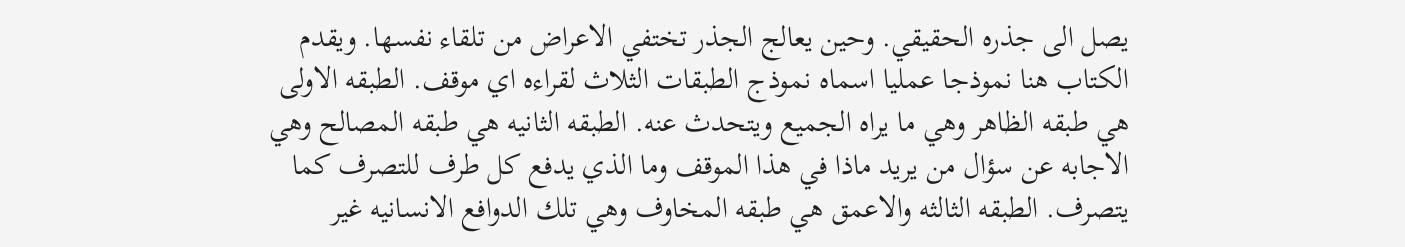يصل الى جذره الحقيقي. وحين يعالج الجذر تختفي الاعراض من تلقاء نفسها. ويقدم الكتاب هنا نموذجا عمليا اسماه نموذج الطبقات الثلاث لقراءه اي موقف. الطبقه الاولى هي طبقه الظاهر وهي ما يراه الجميع ويتحدث عنه. الطبقه الثانيه هي طبقه المصالح وهي الاجابه عن سؤال من يريد ماذا في هذا الموقف وما الذي يدفع كل طرف للتصرف كما يتصرف. الطبقه الثالثه والاعمق هي طبقه المخاوف وهي تلك الدوافع الانسانيه غير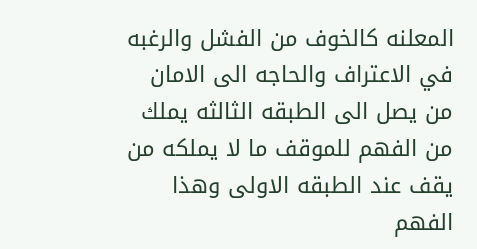المعلنه كالخوف من الفشل والرغبه في الاعتراف والحاجه الى الامان من يصل الى الطبقه الثالثه يملك من الفهم للموقف ما لا يملكه من يقف عند الطبقه الاولى وهذا الفهم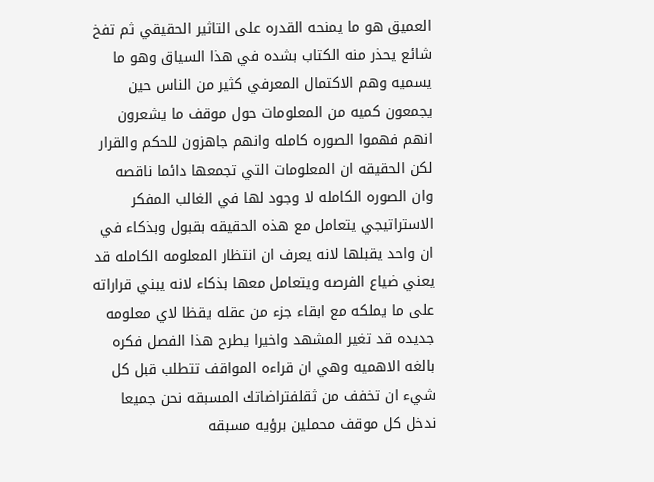العميق هو ما يمنحه القدره على التاثير الحقيقي ثم تفخ شائع يحذر منه الكتاب بشده في هذا السياق وهو ما يسميه وهم الاكتمال المعرفي كثير من الناس حين يجمعون كميه من المعلومات حول موقف ما يشعرون انهم فهموا الصوره كامله وانهم جاهزون للحكم والقرار لكن الحقيقه ان المعلومات التي تجمعها دائما ناقصه وان الصوره الكامله لا وجود لها في الغالب المفكر الاستراتيجي يتعامل مع هذه الحقيقه بقبول وبذكاء في ان واحد يقبلها لانه يعرف ان انتظار المعلومه الكامله قد يعني ضياع الفرصه ويتعامل معها بذكاء لانه يبني قراراته على ما يملكه مع ابقاء جزء من عقله يقظا لاي معلومه جديده قد تغير المشهد واخيرا يطرح هذا الفصل فكره بالغه الاهميه وهي ان قراءه المواقف تتطلب قبل كل شيء ان تخفف من ثقلفتراضاتك المسبقه نحن جميعا ندخل كل موقف محملين برؤيه مسبقه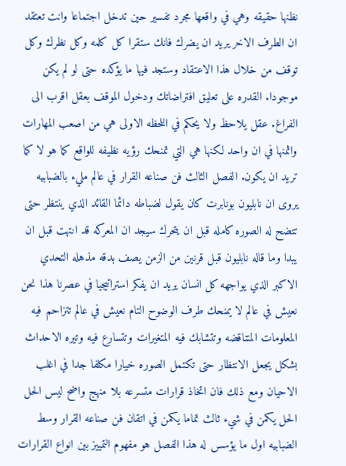نظنها حقيقه وهي في واقعها مجرد تفسير حين تدخل اجتماعا وانت تعتقد ان الطرف الاخر يريد ان يضرك فانك ستقرا كل كلمه وكل نظرك وكل توقف من خلال هذا الاعتقاد وستجد فيها ما يؤكده حتى لو لم يكن موجودا. القدره على تعليق افتراضاتك ودخول الموقف بعقل اقرب الى الفراغ. عقل يلاحظ ولا يحكم في اللحظه الاولى هي من اصعب المهارات واثمنها في ان واحد لكنها هي التي تمنحك رؤيه نظيفه للواقع كما هو لا كما تريد ان يكون. الفصل الثالث فن صناعه القرار في عالم مليء بالضبابيه يروى ان نابليون بونابرت كان يقول لضباطه دائما القائد الذي ينتظر حتى تتضح له الصوره كامله قبل ان يتحرك سيجد ان المعركه قد انتهت قبل ان يبدا وما قاله نابليون قبل قرنين من الزمن يصف بدقه مذهله التحدي الاكبر الذي يواجهه كل انسان يريد ان يفكر استراتيجيا في عصرنا هذا نحن نعيش في عالم لا يمنحك طرف الوضوح التام نعيش في عالم تتزاحم فيه المعلومات المتناقضه وتتشابك فيه المتغيرات وتتسارع فيه وتيره الاحداث بشكل يجعل الانتظار حتى تكتمل الصوره خيارا مكلفا جدا في اغلب الاحيان ومع ذلك فان اتخاذ قرارات متسرعه بلا منهج واضح ليس الحل الحل يكمن في شيء ثالث تماما يكمن في اتقان فن صناعه القرار وسط الضبابيه اول ما يؤسس له هذا الفصل هو مفهوم التمييز بين انواع القرارات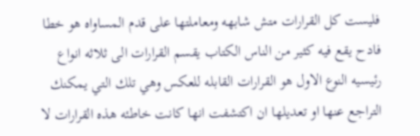فليست كل القرارات متش شابهه ومعاملتها على قدم المساواه هو خطا فادح يقع فيه كثير من الناس الكتاب يقسم القرارات الى ثلاثه انواع رئيسيه النوع الاول هو القرارات القابله للعكس وهي تلك التي يمكنك التراجع عنها او تعديلها ان اكتشفت انها كانت خاطئه هذه القرارات لا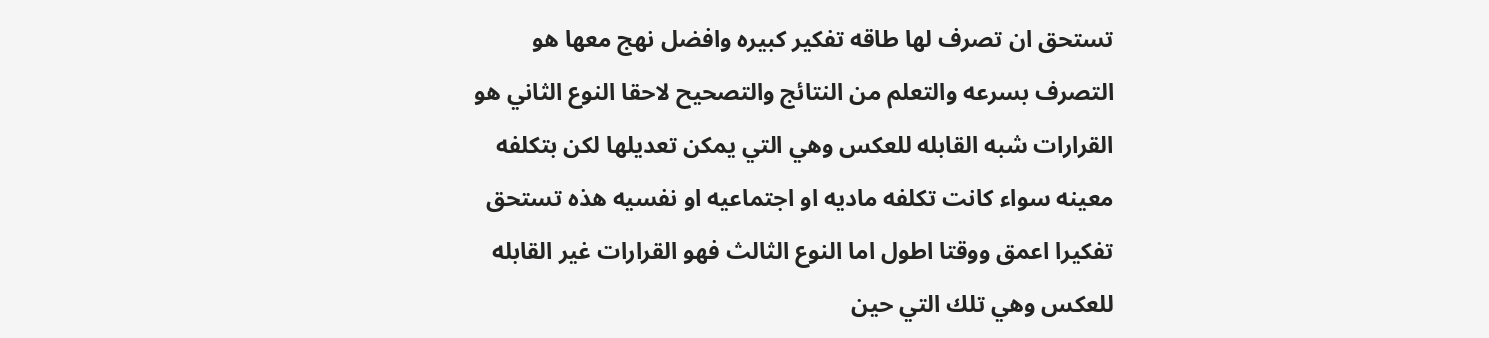تستحق ان تصرف لها طاقه تفكير كبيره وافضل نهج معها هو التصرف بسرعه والتعلم من النتائج والتصحيح لاحقا النوع الثاني هو القرارات شبه القابله للعكس وهي التي يمكن تعديلها لكن بتكلفه معينه سواء كانت تكلفه ماديه او اجتماعيه او نفسيه هذه تستحق تفكيرا اعمق ووقتا اطول اما النوع الثالث فهو القرارات غير القابله للعكس وهي تلك التي حين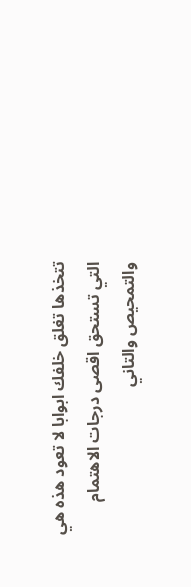تتخذها تغلق خلفك ابوابا لا تعود هذه هي التي تستحق اقصى درجات الاهتمام والتمحيص والتاني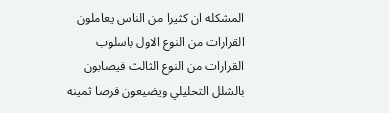المشكله ان كثيرا من الناس يعاملون القرارات من النوع الاول باسلوب القرارات من النوع الثالث فيصابون بالشلل التحليلي ويضيعون فرصا ثمينه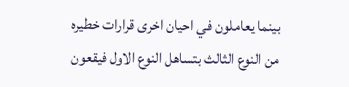بينما يعاملون في احيان اخرى قرارات خطيره من النوع الثالث بتساهل النوع الاول فيقعون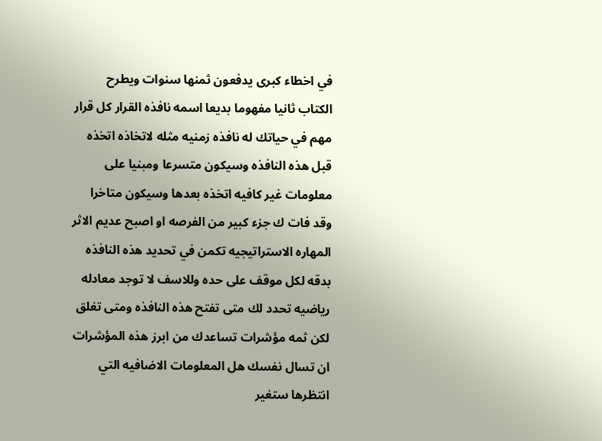في اخطاء كبرى يدفعون ثمنها سنوات ويطرح الكتاب ثانيا مفهوما بديعا اسمه نافذه القرار كل قرار مهم في حياتك له نافذه زمنيه مثله لاتخاذه اتخذه قبل هذه النافذه وسيكون متسرعا ومبنيا على معلومات غير كافيه اتخذه بعدها وسيكون متاخرا وقد فات ك جزء كبير من الفرصه او اصبح عديم الاثر المهاره الاستراتيجيه تكمن في تحديد هذه النافذه بدقه لكل موقف على حده وللاسف لا توجد معادله رياضيه تحدد لك متى تفتح هذه النافذه ومتى تغلق لكن ثمه مؤشرات تساعدك من ابرز هذه المؤشرات ان تسال نفسك هل المعلومات الاضافيه التي انتظرها ستغير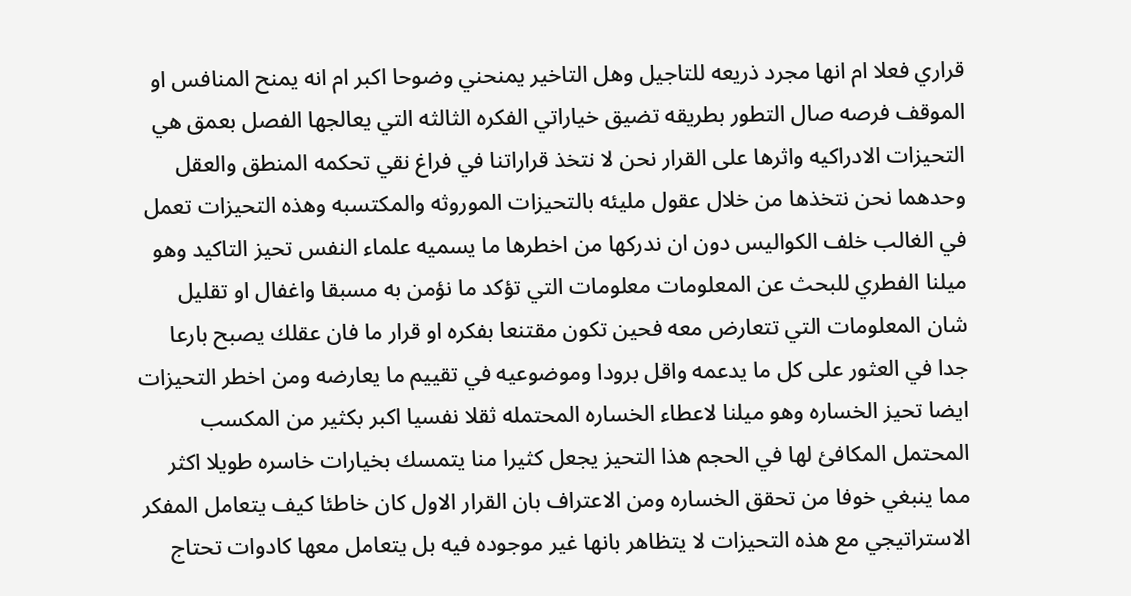قراري فعلا ام انها مجرد ذريعه للتاجيل وهل التاخير يمنحني وضوحا اكبر ام انه يمنح المنافس او الموقف فرصه صال التطور بطريقه تضيق خياراتي الفكره الثالثه التي يعالجها الفصل بعمق هي التحيزات الادراكيه واثرها على القرار نحن لا نتخذ قراراتنا في فراغ نقي تحكمه المنطق والعقل وحدهما نحن نتخذها من خلال عقول مليئه بالتحيزات الموروثه والمكتسبه وهذه التحيزات تعمل في الغالب خلف الكواليس دون ان ندركها من اخطرها ما يسميه علماء النفس تحيز التاكيد وهو ميلنا الفطري للبحث عن المعلومات معلومات التي تؤكد ما نؤمن به مسبقا واغفال او تقليل شان المعلومات التي تتعارض معه فحين تكون مقتنعا بفكره او قرار ما فان عقلك يصبح بارعا جدا في العثور على كل ما يدعمه واقل برودا وموضوعيه في تقييم ما يعارضه ومن اخطر التحيزات ايضا تحيز الخساره وهو ميلنا لاعطاء الخساره المحتمله ثقلا نفسيا اكبر بكثير من المكسب المحتمل المكافئ لها في الحجم هذا التحيز يجعل كثيرا منا يتمسك بخيارات خاسره طويلا اكثر مما ينبغي خوفا من تحقق الخساره ومن الاعتراف بان القرار الاول كان خاطئا كيف يتعامل المفكر الاستراتيجي مع هذه التحيزات لا يتظاهر بانها غير موجوده فيه بل يتعامل معها كادوات تحتاج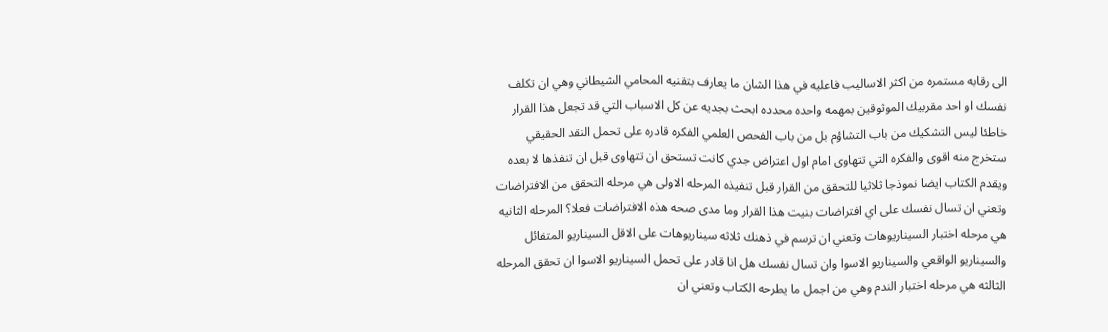الى رقابه مستمره من اكثر الاساليب فاعليه في هذا الشان ما يعارف بتقنيه المحامي الشيطاني وهي ان تكلف نفسك او احد مقربيك الموثوقين بمهمه واحده محدده ابحث بجديه عن كل الاسباب التي قد تجعل هذا القرار خاطئا ليس التشكيك من باب التشاؤم بل من باب الفحص العلمي الفكره قادره على تحمل النقد الحقيقي ستخرج منه اقوى والفكره التي تتهاوى امام اول اعتراض جدي كانت تستحق ان تتهاوى قبل ان تنفذها لا بعده ويقدم الكتاب ايضا نموذجا ثلاثيا للتحقق من القرار قبل تنفيذه المرحله الاولى هي مرحله التحقق من الافتراضات وتعني ان تسال نفسك على اي افتراضات بنيت هذا القرار وما مدى صحه هذه الافتراضات فعلا؟ المرحله الثانيه هي مرحله اختبار السيناريوهات وتعني ان ترسم في ذهنك ثلاثه سيناريوهات على الاقل السيناريو المتفائل والسيناريو الواقعي والسيناريو الاسوا وان تسال نفسك هل انا قادر على تحمل السيناريو الاسوا ان تحقق المرحله الثالثه هي مرحله اختبار الندم وهي من اجمل ما يطرحه الكتاب وتعني ان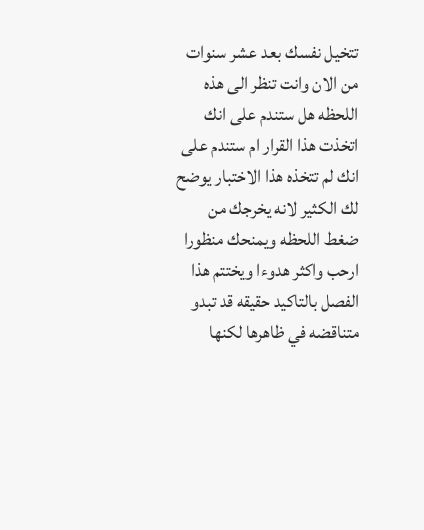تتخيل نفسك بعد عشر سنوات من الان وانت تنظر الى هذه اللحظه هل ستندم على انك اتخذت هذا القرار ام ستندم على انك لم تتخذه هذا الاختبار يوضح لك الكثير لانه يخرجك من ضغط اللحظه ويمنحك منظورا ارحب واكثر هدوءا ويختتم هذا الفصل بالتاكيد حقيقه قد تبدو متناقضه في ظاهرها لكنها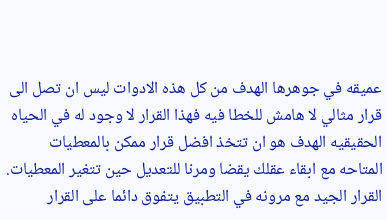عميقه في جوهرها الهدف من كل هذه الادوات ليس ان تصل الى قرار مثالي لا هامش للخطا فيه فهذا القرار لا وجود له في الحياه الحقيقيه الهدف هو ان تتخذ افضل قرار ممكن بالمعطيات المتاحه مع ابقاء عقلك يقضا ومرنا للتعديل حين تتغير المعطيات. القرار الجيد مع مرونه في التطبيق يتفوق دائما على القرار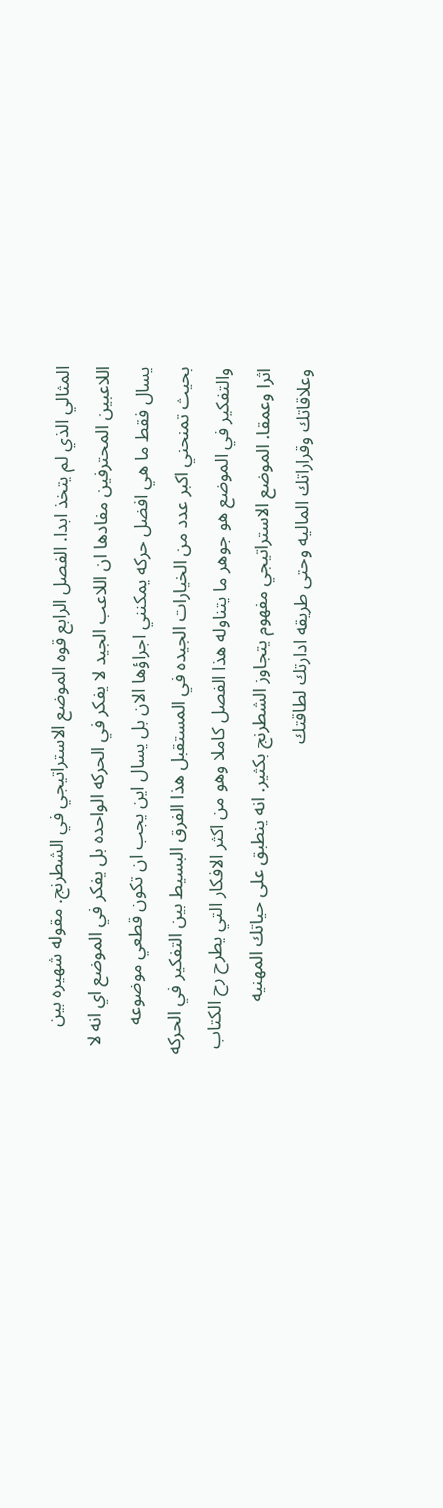المثالي الذي لم يتخذ ابدا. الفصل الرابع قوه الموضع الاستراتيجي في الشطرنج. مقوله شهيره بين اللاعبين المحترفين مفادها ان اللاعب الجيد لا يفكر في الحركه الواحده بل يفكر في الموضع اي انه لا يسال فقط ما هي افضل حركه يمكنني اجراؤها الان بل يسال اين يجب ان تكون قطعي موضوعه بحيث تمنحني اكبر عدد من الخيارات الجيده في المستقبل هذا الفرق البسيط بين التفكير في الحركه والتفكير في الموضع هو جوهر ما يتناوله هذا الفصل كاملا وهو من اكثر الافكار التي يطرح رح الكتاب اثرا وعمقا. الموضع الاستراتيجي مفهوم يتجاوز الشطرنج بكثير. انه ينطبق على حياتك المهنيه وعلاقاتك وقراراتك الماليه وحتى طريقه ادارتك لطاقتك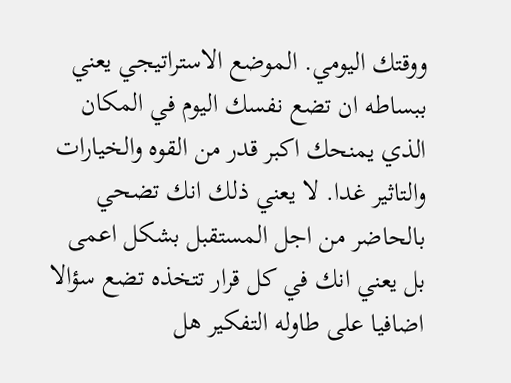ووقتك اليومي. الموضع الاستراتيجي يعني ببساطه ان تضع نفسك اليوم في المكان الذي يمنحك اكبر قدر من القوه والخيارات والتاثير غدا. لا يعني ذلك انك تضحي بالحاضر من اجل المستقبل بشكل اعمى بل يعني انك في كل قرار تتخذه تضع سؤالا اضافيا على طاوله التفكير هل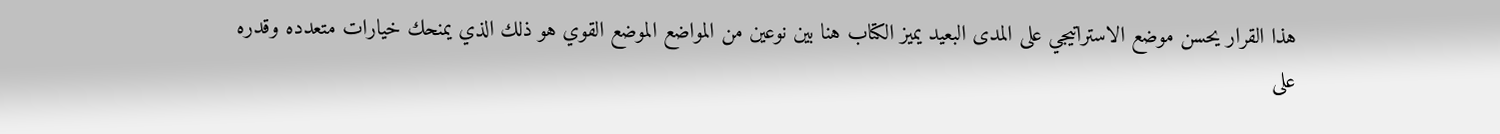هذا القرار يحسن موضع الاستراتيجي على المدى البعيد يميز الكتاب هنا بين نوعين من المواضع الموضع القوي هو ذلك الذي يمنحك خيارات متعدده وقدره على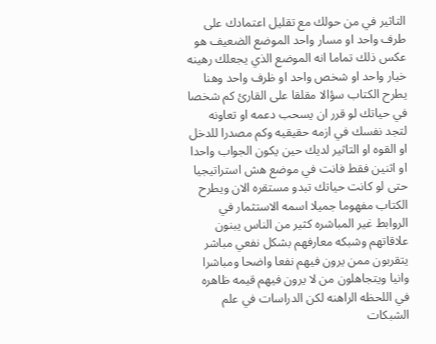التاثير في من حولك مع تقليل اعتمادك على طرف واحد او مسار واحد الموضع الضعيف هو عكس ذلك تماما انه الموضع الذي يجعلك رهينه خيار واحد او شخص واحد او ظرف واحد وهنا يطرح الكتاب سؤالا مقلقا على القارئ كم شخصا في حياتك لو قرر ان يسحب دعمه او تعاونه لتجد نفسك في ازمه حقيقيه وكم مصدرا للدخل او القوه او التاثير لديك حين يكون الجواب واحدا او اثنين فقط فانت في موضع هش استراتيجيا حتى لو كانت حياتك تبدو مستقره الان ويطرح الكتاب مفهوما جميلا اسمه الاستثمار في الروابط غير المباشره كثير من الناس يبنون علاقاتهم وشبكه معارفهم بشكل نفعي مباشر يتقربون ممن يرون فيهم نفعا واضحا ومباشرا وانيا ويتجاهلون من لا يرون فيهم قيمه ظاهره في اللحظه الراهنه لكن الدراسات في علم الشبكات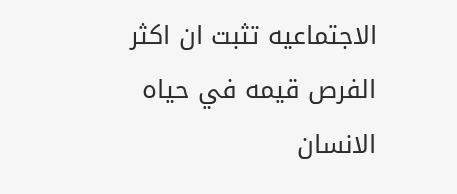الاجتماعيه تثبت ان اكثر الفرص قيمه في حياه الانسان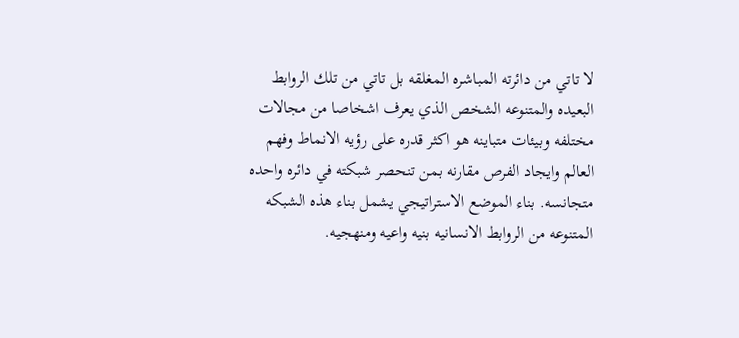لا تاتي من دائرته المباشره المغلقه بل تاتي من تلك الروابط البعيده والمتنوعه الشخص الذي يعرف اشخاصا من مجالات مختلفه وبيئات متباينه هو اكثر قدره على رؤيه الانماط وفهم العالم وايجاد الفرص مقارنه بمن تنحصر شبكته في دائره واحده متجانسه. بناء الموضع الاستراتيجي يشمل بناء هذه الشبكه المتنوعه من الروابط الانسانيه بنيه واعيه ومنهجيه.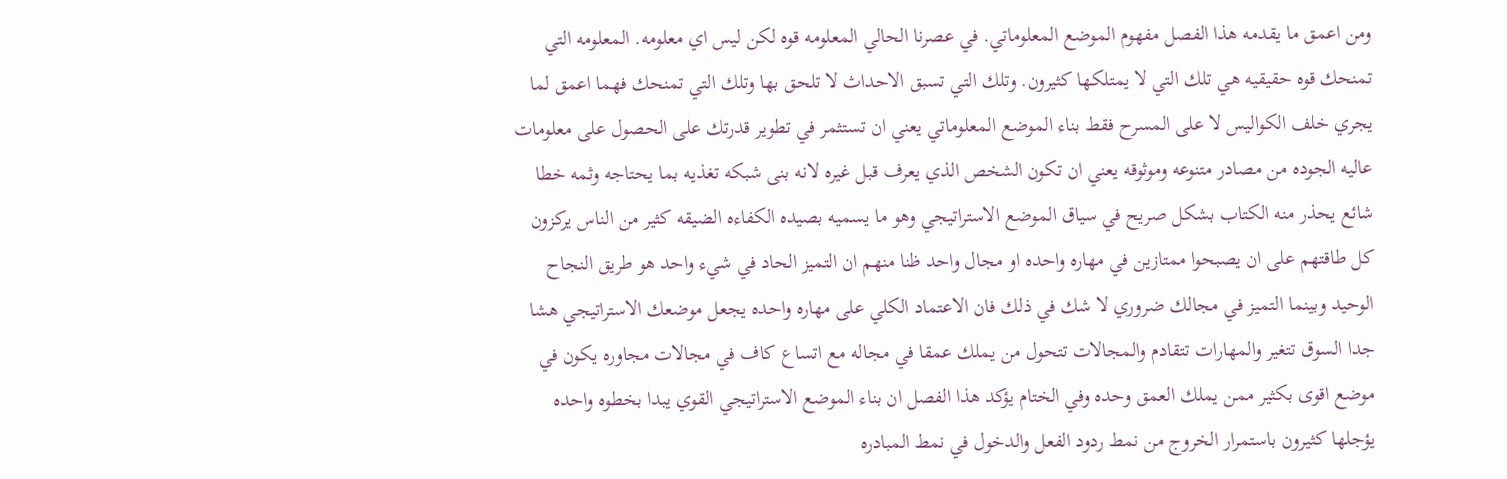ومن اعمق ما يقدمه هذا الفصل مفهوم الموضع المعلوماتي. في عصرنا الحالي المعلومه قوه لكن ليس اي معلومه. المعلومه التي تمنحك قوه حقيقيه هي تلك التي لا يمتلكها كثيرون. وتلك التي تسبق الاحداث لا تلحق بها وتلك التي تمنحك فهما اعمق لما يجري خلف الكواليس لا على المسرح فقط بناء الموضع المعلوماتي يعني ان تستثمر في تطوير قدرتك على الحصول على معلومات عاليه الجوده من مصادر متنوعه وموثوقه يعني ان تكون الشخص الذي يعرف قبل غيره لانه بنى شبكه تغذيه بما يحتاجه وثمه خطا شائع يحذر منه الكتاب بشكل صريح في سياق الموضع الاستراتيجي وهو ما يسميه بصيده الكفاءه الضيقه كثير من الناس يركزون كل طاقتهم على ان يصبحوا ممتازين في مهاره واحده او مجال واحد ظنا منهم ان التميز الحاد في شيء واحد هو طريق النجاح الوحيد وبينما التميز في مجالك ضروري لا شك في ذلك فان الاعتماد الكلي على مهاره واحده يجعل موضعك الاستراتيجي هشا جدا السوق تتغير والمهارات تتقادم والمجالات تتحول من يملك عمقا في مجاله مع اتساع كاف في مجالات مجاوره يكون في موضع اقوى بكثير ممن يملك العمق وحده وفي الختام يؤكد هذا الفصل ان بناء الموضع الاستراتيجي القوي يبدا بخطوه واحده يؤجلها كثيرون باستمرار الخروج من نمط ردود الفعل والدخول في نمط المبادره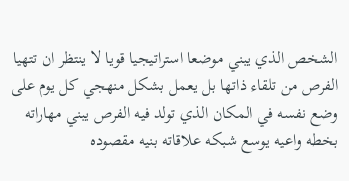الشخص الذي يبني موضعا استراتيجيا قويا لا ينتظر ان تتهيا الفرص من تلقاء ذاتها بل يعمل بشكل منهجي كل يوم على وضع نفسه في المكان الذي تولد فيه الفرص يبني مهاراته بخطه واعيه يوسع شبكه علاقاته بنيه مقصوده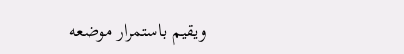ويقيم باستمرار موضعه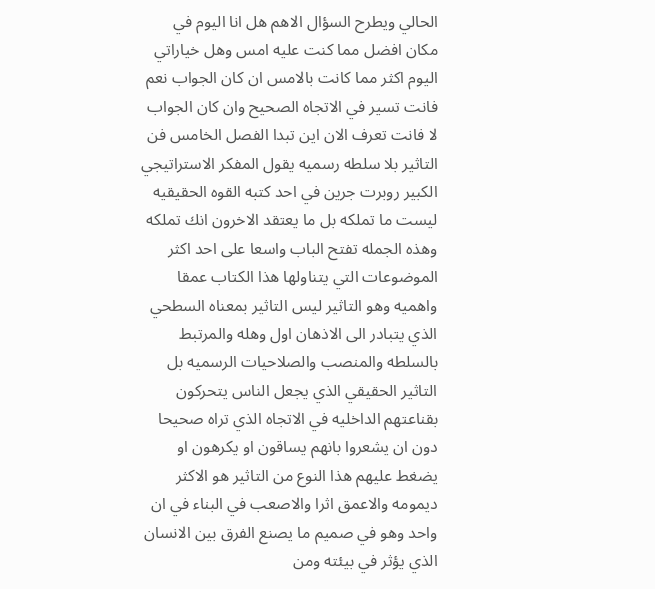الحالي ويطرح السؤال الاهم هل انا اليوم في مكان افضل مما كنت عليه امس وهل خياراتي اليوم اكثر مما كانت بالامس ان كان الجواب نعم فانت تسير في الاتجاه الصحيح وان كان الجواب لا فانت تعرف الان اين تبدا الفصل الخامس فن التاثير بلا سلطه رسميه يقول المفكر الاستراتيجي الكبير روبرت جرين في احد كتبه القوه الحقيقيه ليست ما تملكه بل ما يعتقد الاخرون انك تملكه وهذه الجمله تفتح الباب واسعا على احد اكثر الموضوعات التي يتناولها هذا الكتاب عمقا واهميه وهو التاثير ليس التاثير بمعناه السطحي الذي يتبادر الى الاذهان اول وهله والمرتبط بالسلطه والمنصب والصلاحيات الرسميه بل التاثير الحقيقي الذي يجعل الناس يتحركون بقناعتهم الداخليه في الاتجاه الذي تراه صحيحا دون ان يشعروا بانهم يساقون او يكرهون او يضغط عليهم هذا النوع من التاثير هو الاكثر ديمومه والاعمق اثرا والاصعب في البناء في ان واحد وهو في صميم ما يصنع الفرق بين الانسان الذي يؤثر في بيئته ومن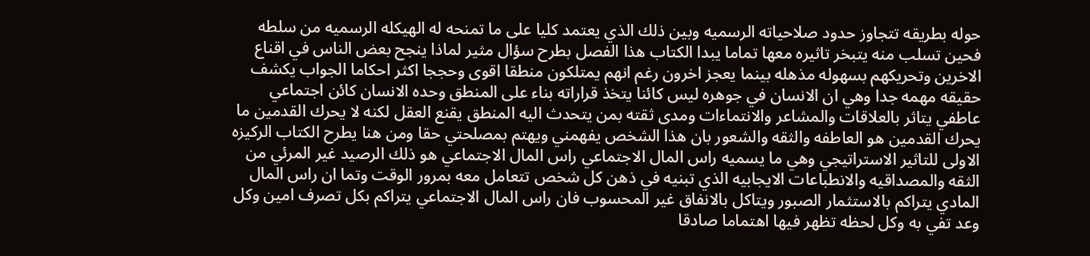حوله بطريقه تتجاوز حدود صلاحياته الرسميه وبين ذلك الذي يعتمد كليا على ما تمنحه له الهيكله الرسميه من سلطه فحين تسلب منه يتبخر تاثيره معها تماما يبدا الكتاب هذا الفصل بطرح سؤال مثير لماذا ينجح بعض الناس في اقناع الاخرين وتحريكهم بسهوله مذهله بينما يعجز اخرون رغم انهم يمتلكون منطقا اقوى وحججا اكثر احكاما الجواب يكشف حقيقه مهمه جدا وهي ان الانسان في جوهره ليس كائنا يتخذ قراراته بناء على المنطق وحده الانسان كائن اجتماعي عاطفي يتاثر بالعلاقات والمشاعر والانتماءات ومدى ثقته بمن يتحدث اليه المنطق يقنع العقل لكنه لا يحرك القدمين ما يحرك القدمين هو العاطفه والثقه والشعور بان هذا الشخص يفهمني ويهتم بمصلحتي حقا ومن هنا يطرح الكتاب الركيزه الاولى للتاثير الاستراتيجي وهي ما يسميه راس المال الاجتماعي راس المال الاجتماعي هو ذلك الرصيد غير المرئي من الثقه والمصداقيه والانطباعات الايجابيه الذي تبنيه في ذهن كل شخص تتعامل معه بمرور الوقت وتما ان راس المال المادي يتراكم بالاستثمار الصبور ويتاكل بالانفاق غير المحسوب فان راس المال الاجتماعي يتراكم بكل تصرف امين وكل وعد تفي به وكل لحظه تظهر فيها اهتماما صادقا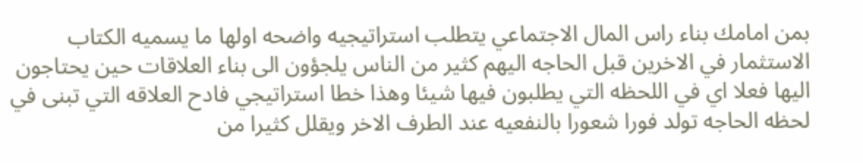بمن امامك بناء راس المال الاجتماعي يتطلب استراتيجيه واضحه اولها ما يسميه الكتاب الاستثمار في الاخرين قبل الحاجه اليهم كثير من الناس يلجؤون الى بناء العلاقات حين يحتاجون اليها فعلا اي في اللحظه التي يطلبون فيها شيئا وهذا خطا استراتيجي فادح العلاقه التي تبنى في لحظه الحاجه تولد فورا شعورا بالنفعيه عند الطرف الاخر ويقلل كثيرا من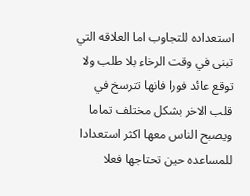استعداده للتجاوب اما العلاقه التي تبنى في وقت الرخاء بلا طلب ولا توقع عائد فورا فانها تترسخ في قلب الاخر بشكل مختلف تماما ويصبح الناس معها اكثر استعدادا للمساعده حين تحتاجها فعلا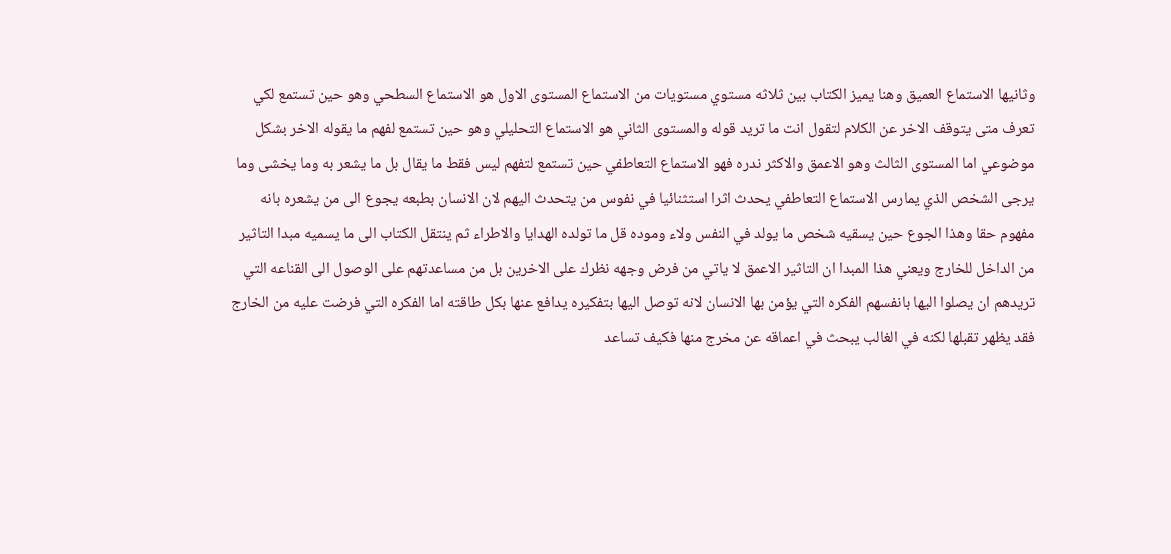وثانيها الاستماع العميق وهنا يميز الكتاب بين ثلاثه مستوي مستويات من الاستماع المستوى الاول هو الاستماع السطحي وهو حين تستمع لكي تعرف متى يتوقف الاخر عن الكلام لتقول انت ما تريد قوله والمستوى الثاني هو الاستماع التحليلي وهو حين تستمع لفهم ما يقوله الاخر بشكل موضوعي اما المستوى الثالث وهو الاعمق والاكثر ندره فهو الاستماع التعاطفي حين تستمع لتفهم ليس فقط ما يقال بل ما يشعر به وما يخشى وما يرجى الشخص الذي يمارس الاستماع التعاطفي يحدث اثرا استثنائيا في نفوس من يتحدث اليهم لان الانسان بطبعه يجوع الى من يشعره بانه مفهوم حقا وهذا الجوع حين يسقيه شخص ما يولد في النفس ولاء وموده قل ما تولده الهدايا والاطراء ثم ينتقل الكتاب الى ما يسميه مبدا التاثير من الداخل للخارج ويعني هذا المبدا ان التاثير الاعمق لا ياتي من فرض وجهه نظرك على الاخرين بل من مساعدتهم على الوصول الى القناعه التي تريدهم ان يصلوا اليها بانفسهم الفكره التي يؤمن بها الانسان لانه توصل اليها بتفكيره يدافع عنها بكل طاقته اما الفكره التي فرضت عليه من الخارج فقد يظهر تقبلها لكنه في الغالب يبحث في اعماقه عن مخرج منها فكيف تساعد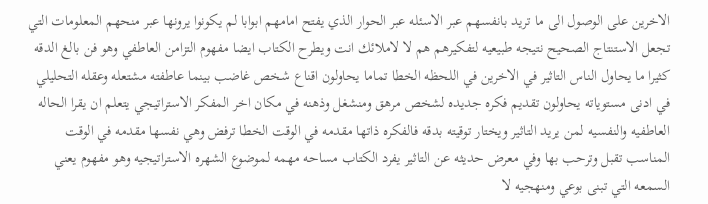الاخرين على الوصول الى ما تريد بانفسهم عبر الاسئله عبر الحوار الذي يفتح امامهم ابوابا لم يكونوا يرونها عبر منحهم المعلومات التي تجعل الاستنتاج الصحيح نتيجه طبيعيه لتفكيرهم هم لا لاملائك انت ويطرح الكتاب ايضا مفهوم التزامن العاطفي وهو فن بالغ الدقه كثيرا ما يحاول الناس التاثير في الاخرين في اللحظه الخطا تماما يحاولون اقناع شخص غاضب بينما عاطفته مشتعله وعقله التحليلي في ادنى مستوياته يحاولون تقديم فكره جديده لشخص مرهق ومنشغل وذهنه في مكان اخر المفكر الاستراتيجي يتعلم ان يقرا الحاله العاطفيه والنفسيه لمن يريد التاثير ويختار توقيته بدقه فالفكره ذاتها مقدمه في الوقت الخطا ترفض وهي نفسها مقدمه في الوقت المناسب تقبل وترحب بها وفي معرض حديثه عن التاثير يفرد الكتاب مساحه مهمه لموضوع الشهره الاستراتيجيه وهو مفهوم يعني السمعه التي تبنى بوعي ومنهجيه لا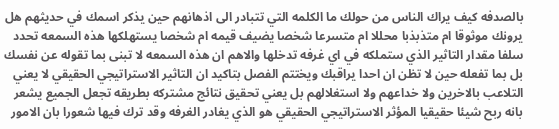بالصدفه كيف يراك الناس من حولك ما الكلمه التي تتبادر الى اذهانهم حين يذكر اسمك في حديثهم هل يرونك موثوقا ام متذبذبا محللا ام متسرعا شخصا يضيف قيمه ام شخصا يستهلكها هذه السمعه تحدد سلفا مقدار التاثير الذي ستملكه في اي غرفه تدخلها والاهم ان هذه السمعه لا تبنى بما تقوله عن نفسك بل بما تفعله حين لا تظن ان احدا يراقبك ويختتم الفصل بتاكيد ان التاثير الاستراتيجي الحقيقي لا يعني التلاعب بالاخرين ولا خداعهم ولا استغلالهم بل يعني تحقيق نتائج مشتركه بطريقه تجعل الجميع يشعر بانه ربح شيئا حقيقيا المؤثر الاستراتيجي الحقيقي هو الذي يغادر الغرفه وقد ترك فيها شعورا بان الامور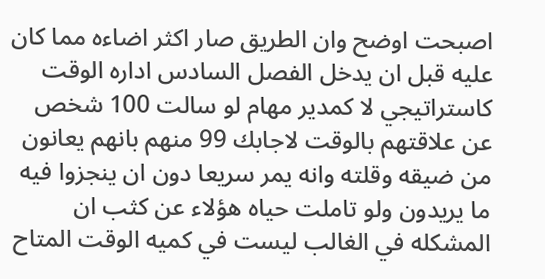اصبحت اوضح وان الطريق صار اكثر اضاءه مما كان عليه قبل ان يدخل الفصل السادس اداره الوقت كاستراتيجي لا كمدير مهام لو سالت 100 شخص عن علاقتهم بالوقت لاجابك 99 منهم بانهم يعانون من ضيقه وقلته وانه يمر سريعا دون ان ينجزوا فيه ما يريدون ولو تاملت حياه هؤلاء عن كثب ان المشكله في الغالب ليست في كميه الوقت المتاح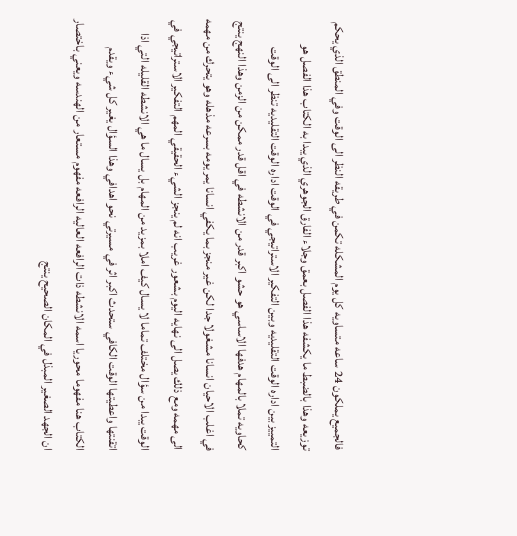فالجميع يملكون 24 ساعه متساويه كل يوم المشكله تكمن في طريقه النظر الى الوقت وفي المنطق الذي يحكم توزيعه وهذا بالضبط ما يكشفه هذا الفصل بعمق وجلاء الفارق الجوهري الذي يبدا به الكتاب هذا الفصل هو التمييز بين اداره الوقت التقليديه وبين التفكير الاستراتيجي في الوقت اداره الوقت التقليديه تنظر الى الوقت كحاويه تملا بالمهام هدفها الاساسي هو حشو اكبر قدر من الانشطه في اقل قدر ممكن من الزمن وهذا النهج ينتج في اغلب الاحيان انسانا مشغولا جدا لكن غير منجز بما يكفي انسانا يمر يومه بسرعه مذهله وهو يتحرك من مهمه الى مهمه ومع ذلك يصل الى نهايه اليوم بشعور غريب انه لم ينجز الشيء الحقيقي المهم التفكير الاستراتيجي في الوقت يبدا من سؤال مختلف تماما لا يسال كيف املا بمزيد من المهام بل يسال ما هي الانشطه القليله التي اذا اتقنتها واعطيتها الوقت الكافي ستحدث اكبر اثر في مسيرتي نحو اهدافي وهذا السؤال يغير كل شيء ويقدم الكتاب هنا مفهوما محوريا اسمه الانشطه ذات الرافعه العاليه الرافعه مفهوم مستعار من الهندسه ويعني باختصار ان الجهد الصغير المبذل في المكان الصحيح ينتج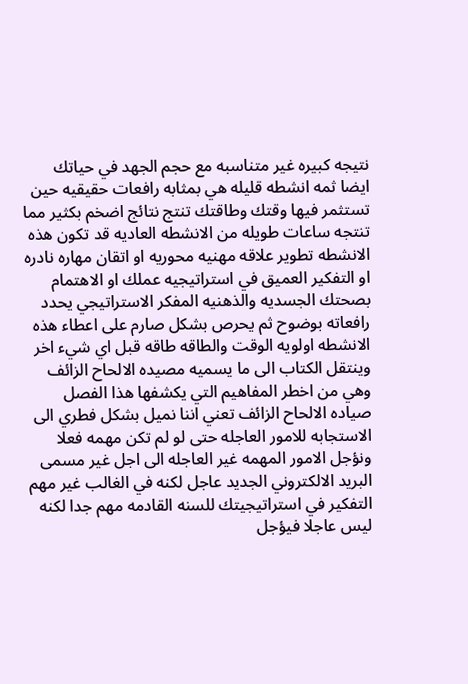نتيجه كبيره غير متناسبه مع حجم الجهد في حياتك ايضا ثمه انشطه قليله هي بمثابه رافعات حقيقيه حين تستثمر فيها وقتك وطاقتك تنتج نتائج اضخم بكثير مما تنتجه ساعات طويله من الانشطه العاديه قد تكون هذه الانشطه تطوير علاقه مهنيه محوريه او اتقان مهاره نادره او التفكير العميق في استراتيجيه عملك او الاهتمام بصحتك الجسديه والذهنيه المفكر الاستراتيجي يحدد رافعاته بوضوح ثم يحرص بشكل صارم على اعطاء هذه الانشطه اولويه الوقت والطاقه طاقه قبل اي شيء اخر وينتقل الكتاب الى ما يسميه مصيده الالحاح الزائف وهي من اخطر المفاهيم التي يكشفها هذا الفصل صياده الالحاح الزائف تعني اننا نميل بشكل فطري الى الاستجابه للامور العاجله حتى لو لم تكن مهمه فعلا ونؤجل الامور المهمه غير العاجله الى اجل غير مسمى البريد الالكتروني الجديد عاجل لكنه في الغالب غير مهم التفكير في استراتيجيتك للسنه القادمه مهم جدا لكنه ليس عاجلا فيؤجل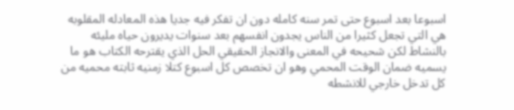اسبوعا بعد اسبوع حتى تمر سنه كامله دون ان تفكر فيه جديا هذه المعادله المقلوبه هي التي تجعل كثيرا من الناس يجدون انفسهم بعد سنوات يديرون حياه مليئه بالنشاط لكن شحيحه في المعنى والانجاز الحقيقي الحل الذي يقترحه الكتاب هو ما يسميه ضمان الوقت المحمي وهو ان تخصص كل اسبوع كتلا زمنيه ثابته محميه من كل تدخل خارجي للانشطه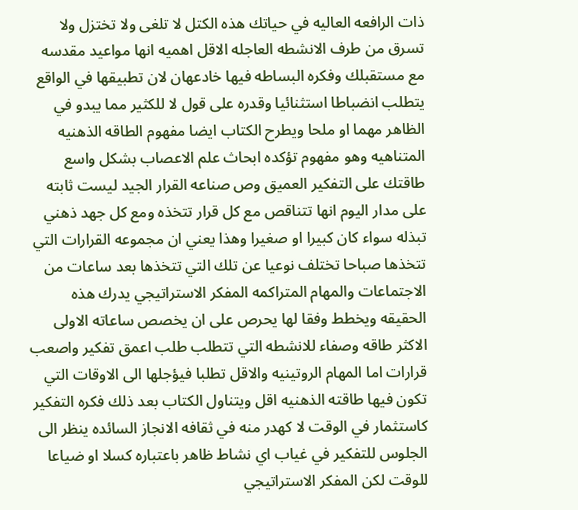ذات الرافعه العاليه في حياتك هذه الكتل لا تلغى ولا تختزل ولا تسرق من طرف الانشطه العاجله الاقل اهميه انها مواعيد مقدسه مع مستقبلك وفكره البساطه فيها خادعهان لان تطبيقها في الواقع يتطلب انضباطا استثنائيا وقدره على قول لا للكثير مما يبدو في الظاهر مهما او ملحا ويطرح الكتاب ايضا مفهوم الطاقه الذهنيه المتناهيه وهو مفهوم تؤكده ابحاث علم الاعصاب بشكل واسع طاقتك على التفكير العميق وص صناعه القرار الجيد ليست ثابته على مدار اليوم انها تتناقص مع كل قرار تتخذه ومع كل جهد ذهني تبذله سواء كان كبيرا او صغيرا وهذا يعني ان مجموعه القرارات التي تتخذها صباحا تختلف نوعيا عن تلك التي تتخذها بعد ساعات من الاجتماعات والمهام المتراكمه المفكر الاستراتيجي يدرك هذه الحقيقه ويخطط وفقا لها يحرص على ان يخصص ساعاته الاولى الاكثر طاقه وصفاء للانشطه التي تتطلب طلب اعمق تفكير واصعب قرارات اما المهام الروتينيه والاقل تطلبا فيؤجلها الى الاوقات التي تكون فيها طاقته الذهنيه اقل ويتناول الكتاب بعد ذلك فكره التفكير كاستثمار في الوقت لا كهدر منه في ثقافه الانجاز السائده ينظر الى الجلوس للتفكير في غياب اي نشاط ظاهر باعتباره كسلا او ضياعا للوقت لكن المفكر الاستراتيجي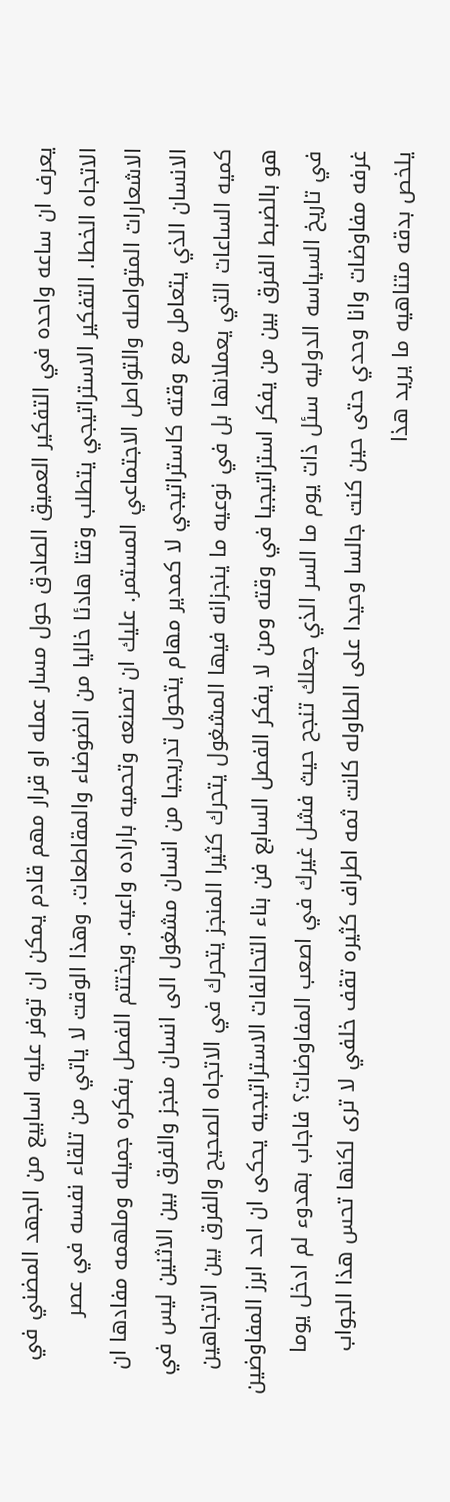يعرف ان ساعه واحده في التفكير العميق الصادق حول مسار عمله او قرار مهم قادم يمكن ان توفر عليه اسابيع من الجهد المضني في الاتجاه الخطا. التفكير الاستراتيجي يتطلب وقتا هادئا خاليا من الضوضاء والمقاطعات. وهذا الوقت لا ياتي من تلقاء نفسه في عصر الاشعارات المتواصله والتواصل الاجتماعي المستمر. عليك ان تصنعه وتحميه باراده واعيه. ويختتم الفصل بفكره جميله وملهمه مفادها ان الانسان الذي يتعامل مع وقته كاستراتيجي لا كمدير مهام يتحول تدريجيا من انسان مشغول الى انسان منجز والفرق بين الاثنين ليس في كميه الساعات التي يعملانها بل في نوعيه ما ينجزانه فيها المشغول يتحرك كثيرا المنجز يتحرك في الاتجاه الصحيح والفرق بين الاتجاهين هو بالضبط الفرق بين من يفكر استراتيجيا في وقته ومن لا يفكر الفصل السابع فن بناء التحالفات الاستراتيجيه يحكى ان احد ابرز المفاوضين في تاريخ السياسه الدوليه سئل ذات يوم ما السر الذي جعلك تنجح حيث فشل غيرك في اصعب المفاوضات؟ فاجاب بهدوء لم ادخل يوما غرفه مفاوضات وانا وحدي حتى حين كنت جالسا وحيدا على الطاوله كانت ثمه اطراف كثيره تقف خلفي لا ترى لكنها تحس هذا الجواب يلخص بدقه متناهيه ما يريد هذا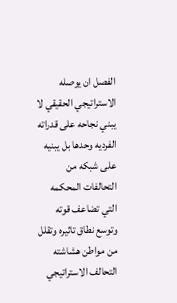الفصل ان يوصله الاستراتيجي الحقيقي لا يبني نجاحه على قدراته الفرديه وحدها بل يبنيه على شبكه من التحالفات المحكمه التي تضاعف قوته وتوسع نطاق تاثيره وتقلل من مواطن هشاشته التحالف الاستراتيجي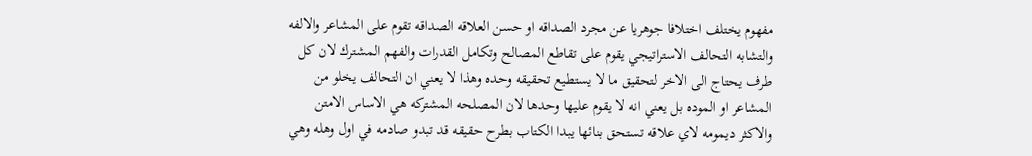مفهوم يختلف اختلافا جوهريا عن مجرد الصداقه او حسن العلاقه الصداقه تقوم على المشاعر والالفه والتشابه التحالف الاستراتيجي يقوم على تقاطع المصالح وتكامل القدرات والفهم المشترك لان كل طرف يحتاج الى الاخر لتحقيق ما لا يستطيع تحقيقه وحده وهذا لا يعني ان التحالف يخلو من المشاعر او الموده بل يعني انه لا يقوم عليها وحدها لان المصلحه المشتركه هي الاساس الامتن والاكثر ديمومه لاي علاقه تستحق بنائها يبدا الكتاب بطرح حقيقه قد تبدو صادمه في اول وهله وهي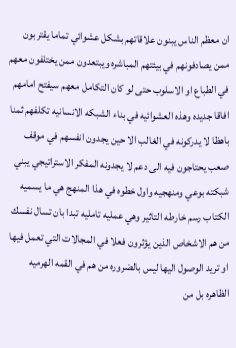ان معظم الناس يبنون علاقاتهم بشكل عشوائي تماما يقتربون ممن يصادفونهم في بيئتهم المباشره ويبتعدون ممن يختلفون معهم في الطباع او الاسلوب حتى لو كان التكامل معهم سيفتح امامهم افاقا جديده وهذه العشوائيه في بناء الشبكه الانسانيه تكلفهم ثمنا باهظا لا يدركونه في الغالب الا حين يجدون انفسهم في موقف صعب يحتاجون فيه الى دعم لا يجدونه المفكر الاستراتيجي يبني شبكته بوعي ومنهجيه واول خطوه في هذا المنهج هي ما يسميه الكتاب رسم خارطه التاثير وهي عمليه تامليه تبدا بان تسال نفسك من هم الاشخاص الذين يؤثرون فعلا في المجالات التي تعمل فيها او تريد الوصول اليها ليس بالضروره من هم في القمه الهرميه الظاهره بل من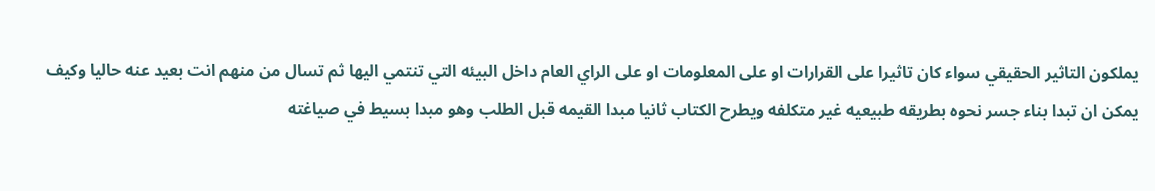يملكون التاثير الحقيقي سواء كان تاثيرا على القرارات او على المعلومات او على الراي العام داخل البيئه التي تنتمي اليها ثم تسال من منهم انت بعيد عنه حاليا وكيف يمكن ان تبدا بناء جسر نحوه بطريقه طبيعيه غير متكلفه ويطرح الكتاب ثانيا مبدا القيمه قبل الطلب وهو مبدا بسيط في صياغته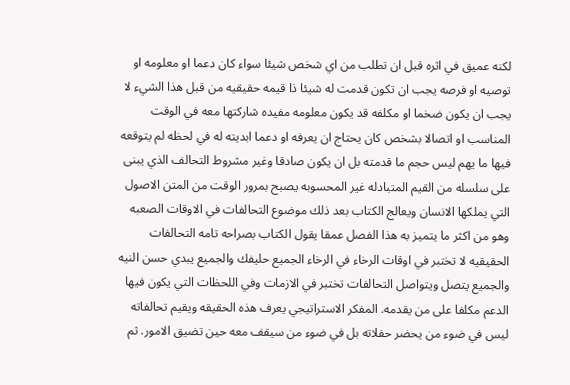لكنه عميق في اثره قبل ان تطلب من اي شخص شيئا سواء كان دعما او معلومه او توصيه او فرصه يجب ان تكون قدمت له شيئا ذا قيمه حقيقيه من قبل هذا الشيء لا يجب ان يكون ضخما او مكلفه قد يكون معلومه مفيده شاركتها معه في الوقت المناسب او اتصالا بشخص كان يحتاج ان يعرفه او دعما ابديته له في لحظه لم يتوقعه فيها ما يهم ليس حجم ما قدمته بل ان يكون صادقا وغير مشروط التحالف الذي يبنى على سلسله من القيم المتبادله غير المحسوبه يصبح بمرور الوقت من المتن الاصول التي يملكها الانسان ويعالج الكتاب بعد ذلك موضوع التحالفات في الاوقات الصعبه وهو من اكثر ما يتميز به هذا الفصل عمقا يقول الكتاب بصراحه تامه التحالفات الحقيقيه لا تختبر في اوقات الرخاء في الرخاء الجميع حليفك والجميع يبدي حسن النيه والجميع يتصل ويتواصل التحالفات تختبر في الازمات وفي اللحظات التي يكون فيها الدعم مكلفا على من يقدمه. المفكر الاستراتيجي يعرف هذه الحقيقه ويقيم تحالفاته ليس في ضوء من يحضر حفلاته بل في ضوء من سيقف معه حين تضيق الامور. ثم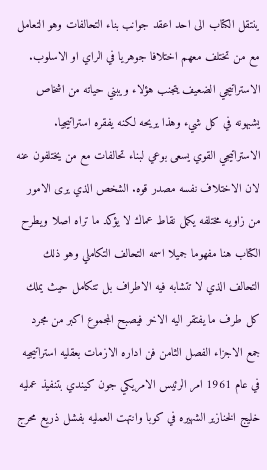ينتقل الكتاب الى احد اعقد جوانب بناء التحالفات وهو التعامل مع من تختلف معهم اختلافا جوهريا في الراي او الاسلوب. الاستراتيجي الضعيف يتجنب هؤلاء ويبني حياته من اشخاص يشبهونه في كل شيء وهذا يريحه لكنه يفقره استراتيجيا. الاستراتيجي القوي يسعى بوعي لبناء تحالفات مع من يختلفون عنه لان الاختلاف نفسه مصدر قوه. الشخص الذي يرى الامور من زاويه مختلفه يكمل نقاط عماك لا يؤكد ما تراه اصلا ويطرح الكتاب هنا مفهوما جميلا اسمه التحالف التكاملي وهو ذلك التحالف الذي لا تتشابه فيه الاطراف بل تتكامل حيث يملك كل طرف ما يفتقر اليه الاخر فيصبح المجموع اكبر من مجرد جمع الاجزاء الفصل الثامن فن اداره الازمات بعقليه استراتيجيه في عام 1961 امر الرئيس الامريكي جون كيندي بتنفيذ عمليه خليج الخنازير الشهيره في كوبا وانتهت العمليه بفشل ذريع محرج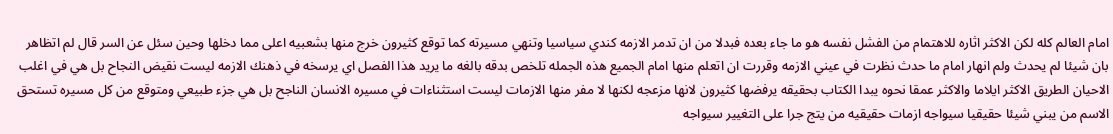امام العالم كله لكن الاكثر اثاره للاهتمام من الفشل نفسه هو ما جاء بعده فبدلا من ان تدمر الازمه كندي سياسيا وتنهي مسيرته كما توقع كثيرون خرج منها بشعبيه اعلى مما دخلها وحين سئل عن السر قال لم اتظاهر بان شيئا لم يحدث ولم انهار امام ما حدث نظرت في عيني الازمه وقررت ان اتعلم منها امام الجميع هذه الجمله تلخص بدقه بالغه ما يريد هذا الفصل اي يرسخه في ذهنك الازمه ليست نقيض النجاح بل هي في اغلب الاحيان الطريق الاكثر ايلاما والاكثر عمقا نحوه يبدا الكتاب بحقيقه يرفضها كثيرون لانها مزعجه لكنها لا مفر منها الازمات ليست استثناءات في مسيره الانسان الناجح بل هي جزء طبيعي ومتوقع من كل مسيره تستحق الاسم من يبني شيئا حقيقيا سيواجه ازمات حقيقيه من يتج جرا على التغيير سيواجه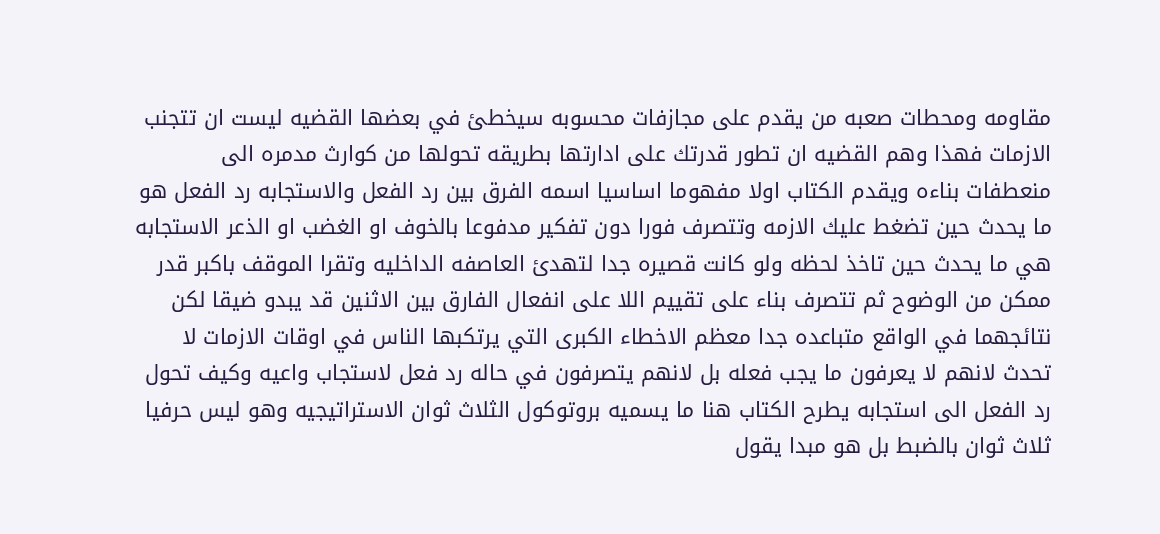مقاومه ومحطات صعبه من يقدم على مجازفات محسوبه سيخطئ في بعضها القضيه ليست ان تتجنب الازمات فهذا وهم القضيه ان تطور قدرتك على ادارتها بطريقه تحولها من كوارث مدمره الى منعطفات بناءه ويقدم الكتاب اولا مفهوما اساسيا اسمه الفرق بين رد الفعل والاستجابه رد الفعل هو ما يحدث حين تضغط عليك الازمه وتتصرف فورا دون تفكير مدفوعا بالخوف او الغضب او الذعر الاستجابه هي ما يحدث حين تاخذ لحظه ولو كانت قصيره جدا لتهدئ العاصفه الداخليه وتقرا الموقف باكبر قدر ممكن من الوضوح ثم تتصرف بناء على تقييم اللا على انفعال الفارق بين الاثنين قد يبدو ضيقا لكن نتائجهما في الواقع متباعده جدا معظم الاخطاء الكبرى التي يرتكبها الناس في اوقات الازمات لا تحدث لانهم لا يعرفون ما يجب فعله بل لانهم يتصرفون في حاله رد فعل لاستجاب واعيه وكيف تحول رد الفعل الى استجابه يطرح الكتاب هنا ما يسميه بروتوكول الثلاث ثوان الاستراتيجيه وهو ليس حرفيا ثلاث ثوان بالضبط بل هو مبدا يقول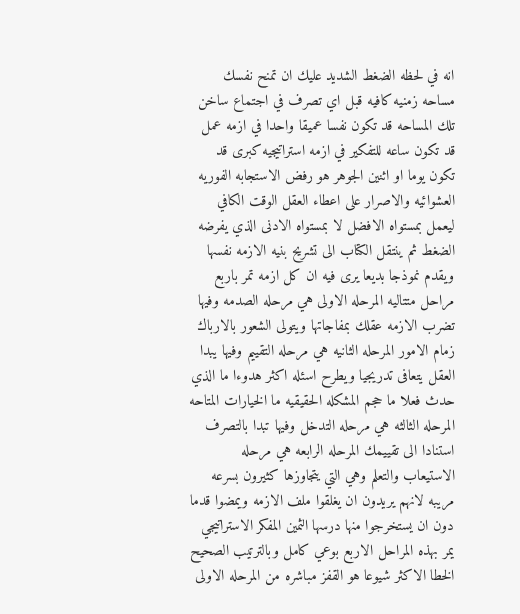انه في لحظه الضغط الشديد عليك ان تمنح نفسك مساحه زمنيه كافيه قبل اي تصرف في اجتماع ساخن تلك المساحه قد تكون نفسا عميقا واحدا في ازمه عمل قد تكون ساعه للتفكير في ازمه استراتيجيه كبرى قد تكون يوما او اثنين الجوهر هو رفض الاستجابه الفوريه العشوائيه والاصرار على اعطاء العقل الوقت الكافي ليعمل بمستواه الافضل لا بمستواه الادنى الذي يفرضه الضغط ثم ينتقل الكتاب الى تشريح بنيه الازمه نفسها ويقدم نموذجا بديعا يرى فيه ان كل ازمه تمر باربع مراحل متتاليه المرحله الاولى هي مرحله الصدمه وفيها تضرب الازمه عقلك بمفاجاتها ويتولى الشعور بالارباك زمام الامور المرحله الثانيه هي مرحله التقييم وفيها يبدا العقل يتعافى تدريجيا ويطرح اسئله اكثر هدوءا ما الذي حدث فعلا ما حجم المشكله الحقيقيه ما الخيارات المتاحه المرحله الثالثه هي مرحله التدخل وفيها تبدا بالتصرف استنادا الى تقييمك المرحله الرابعه هي مرحله الاستيعاب والتعلم وهي التي يتجاوزها كثيرون بسرعه مريبه لانهم يريدون ان يغلقوا ملف الازمه ويمضوا قدما دون ان يستخرجوا منها درسها الثمين المفكر الاستراتيجي يمر بهذه المراحل الاربع بوعي كامل وبالترتيب الصحيح الخطا الاكثر شيوعا هو القفز مباشره من المرحله الاولى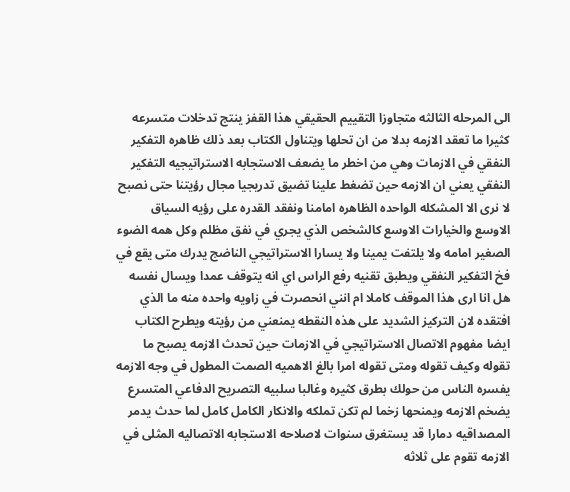الى المرحله الثالثه متجاوزا التقييم الحقيقي هذا القفز ينتج تدخلات متسرعه كثيرا ما تعقد الازمه بدلا من ان تحلها ويتناول الكتاب بعد ذلك ظاهره التفكير النفقي في الازمات وهي من اخطر ما يضعف الاستجابه الاستراتيجيه التفكير النفقي يعني ان الازمه حين تضغط علينا تضيق تدريجيا مجال رؤيتنا حتى نصبح لا نرى الا المشكله الواحده الظاهره امامنا ونفقد القدره على رؤيه السياق الاوسع والخيارات الاوسع كالشخص الذي يجري في نفق مظلم وكل همه الضوء الصغير امامه ولا يلتفت يمينا ولا يسارا الاستراتيجي الناضج يدرك متى يقع في فخ التفكير النفقي ويطبق تقنيه رفع الراس اي انه يتوقف عمدا ويسال نفسه هل انا ارى هذا الموقف كاملا ام انني انحصرت في زاويه واحده منه ما الذي افتقده لان التركيز الشديد على هذه النقطه يمنعني من رؤيته ويطرح الكتاب ايضا مفهوم الاتصال الاستراتيجي في الازمات حين تحدث الازمه يصبح ما تقوله وكيف تقوله ومتى تقوله امرا بالغ الاهميه الصمت المطول في وجه الازمه يفسره الناس من حولك بطرق كثيره وغالبا سلبيه التصريح الدفاعي المتسرع يضخم الازمه ويمنحها زخما لم تكن تملكه والانكار الكامل كامل لما حدث يدمر المصداقيه دمارا قد يستغرق سنوات لاصلاحه الاستجابه الاتصاليه المثلى في الازمه تقوم على ثلاثه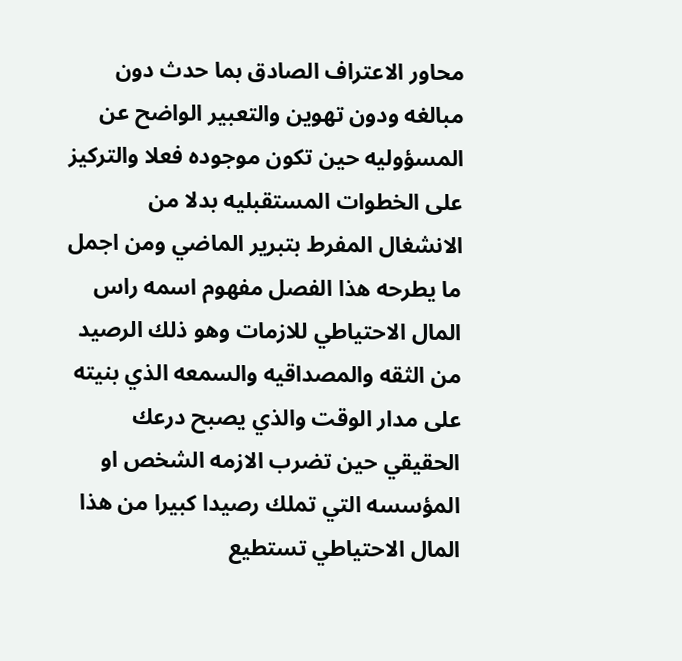محاور الاعتراف الصادق بما حدث دون مبالغه ودون تهوين والتعبير الواضح عن المسؤوليه حين تكون موجوده فعلا والتركيز على الخطوات المستقبليه بدلا من الانشغال المفرط بتبرير الماضي ومن اجمل ما يطرحه هذا الفصل مفهوم اسمه راس المال الاحتياطي للازمات وهو ذلك الرصيد من الثقه والمصداقيه والسمعه الذي بنيته على مدار الوقت والذي يصبح درعك الحقيقي حين تضرب الازمه الشخص او المؤسسه التي تملك رصيدا كبيرا من هذا المال الاحتياطي تستطيع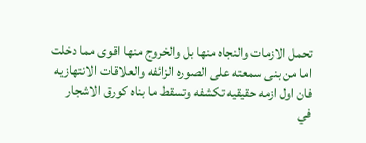تحمل الازمات والنجاه منها بل والخروج منها اقوى مما دخلت اما من بنى سمعته على الصوره الزائفه والعلاقات الانتهازيه فان اول ازمه حقيقيه تكشفه وتسقط ما بناه كورق الاشجار في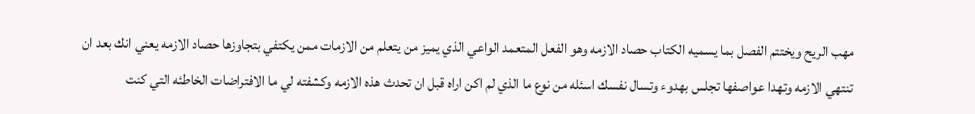مهب الريح ويختتم الفصل بما يسميه الكتاب حصاد الازمه وهو الفعل المتعمد الواعي الذي يميز من يتعلم من الازمات ممن يكتفي بتجاوزها حصاد الازمه يعني انك بعد ان تنتهي الازمه وتهدا عواصفها تجلس بهدوء وتسال نفسك اسئله من نوع ما الذي لم اكن اراه قبل ان تحدث هذه الازمه وكشفته لي ما الافتراضات الخاطئه التي كنت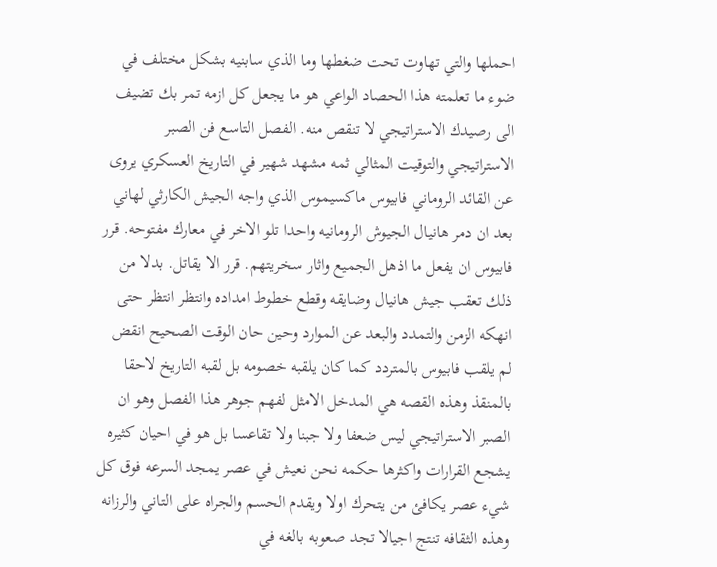احملها والتي تهاوت تحت ضغطها وما الذي سابنيه بشكل مختلف في ضوء ما تعلمته هذا الحصاد الواعي هو ما يجعل كل ازمه تمر بك تضيف الى رصيدك الاستراتيجي لا تنقص منه. الفصل التاسع فن الصبر الاستراتيجي والتوقيت المثالي ثمه مشهد شهير في التاريخ العسكري يروى عن القائد الروماني فابيوس ماكسيموس الذي واجه الجيش الكارثي لهاني بعد ان دمر هانيال الجيوش الرومانيه واحدا تلو الاخر في معارك مفتوحه. قرر فابيوس ان يفعل ما اذهل الجميع واثار سخريتهم. قرر الا يقاتل. بدلا من ذلك تعقب جيش هانيال وضايقه وقطع خطوط امداده وانتظر انتظر حتى انهكه الزمن والتمدد والبعد عن الموارد وحين حان الوقت الصحيح انقض لم يلقب فابيوس بالمتردد كما كان يلقبه خصومه بل لقبه التاريخ لاحقا بالمنقذ وهذه القصه هي المدخل الامثل لفهم جوهر هذا الفصل وهو ان الصبر الاستراتيجي ليس ضعفا ولا جبنا ولا تقاعسا بل هو في احيان كثيره يشجع القرارات واكثرها حكمه نحن نعيش في عصر يمجد السرعه فوق كل شيء عصر يكافئ من يتحرك اولا ويقدم الحسم والجراه على التاني والرزانه وهذه الثقافه تنتج اجيالا تجد صعوبه بالغه في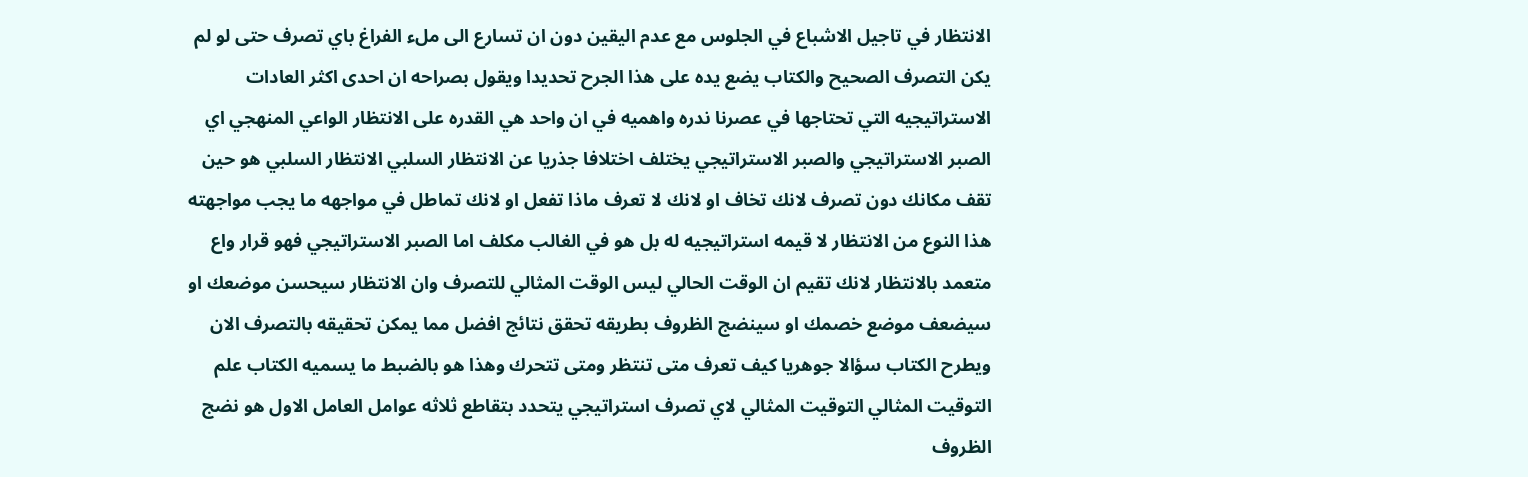الانتظار في تاجيل الاشباع في الجلوس مع عدم اليقين دون ان تسارع الى ملء الفراغ باي تصرف حتى لو لم يكن التصرف الصحيح والكتاب يضع يده على هذا الجرح تحديدا ويقول بصراحه ان احدى اكثر العادات الاستراتيجيه التي تحتاجها في عصرنا ندره واهميه في ان واحد هي القدره على الانتظار الواعي المنهجي اي الصبر الاستراتيجي والصبر الاستراتيجي يختلف اختلافا جذريا عن الانتظار السلبي الانتظار السلبي هو حين تقف مكانك دون تصرف لانك تخاف او لانك لا تعرف ماذا تفعل او لانك تماطل في مواجهه ما يجب مواجهته هذا النوع من الانتظار لا قيمه استراتيجيه له بل هو في الغالب مكلف اما الصبر الاستراتيجي فهو قرار واع متعمد بالانتظار لانك تقيم ان الوقت الحالي ليس الوقت المثالي للتصرف وان الانتظار سيحسن موضعك او سيضعف موضع خصمك او سينضج الظروف بطريقه تحقق نتائج افضل مما يمكن تحقيقه بالتصرف الان ويطرح الكتاب سؤالا جوهريا كيف تعرف متى تنتظر ومتى تتحرك وهذا هو بالضبط ما يسميه الكتاب علم التوقيت المثالي التوقيت المثالي لاي تصرف استراتيجي يتحدد بتقاطع ثلاثه عوامل العامل الاول هو نضج الظروف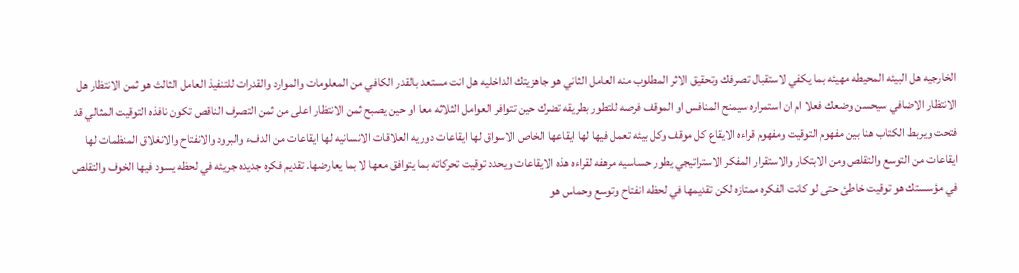الخارجيه هل البيئه المحيطه مهيئه بما يكفي لاستقبال تصرفك وتحقيق الاثر المطلوب منه العامل الثاني هو جاهزيتك الداخليه هل انت مستعد بالقدر الكافي من المعلومات والموارد والقدرات للتنفيذ العامل الثالث هو ثمن الانتظار هل الانتظار الاضافي سيحسن وضعك فعلا ام ان استمراره سيمنح المنافس او الموقف فرصه للتطور بطريقه تضرك حين تتوافر العوامل الثلاثه معا او حين يصبح ثمن الانتظار اعلى من ثمن التصرف الناقص تكون نافذه التوقيت المثالي قد فتحت ويربط الكتاب هنا بين مفهوم التوقيت ومفهوم قراءه الايقاع كل موقف وكل بيئه تعمل فيها لها ايقاعها الخاص الاسواق لها ايقاعات دوريه العلاقات الانسانيه لها ايقاعات من الدفء والبرود والانفتاح والانغلاق المنظمات لها ايقاعات من التوسع والتقلص ومن الابتكار والاستقرار المفكر الاستراتيجي يطور حساسيه مرهفه لقراءه هذه الايقاعات ويحدد توقيت تحركاته بما يتوافق معها لا بما يعارضها. تقديم فكره جديده جريئه في لحظه يسود فيها الخوف والتقلص في مؤسستك هو توقيت خاطئ حتى لو كانت الفكره ممتازه لكن تقديمها في لحظه انفتاح وتوسع وحماس هو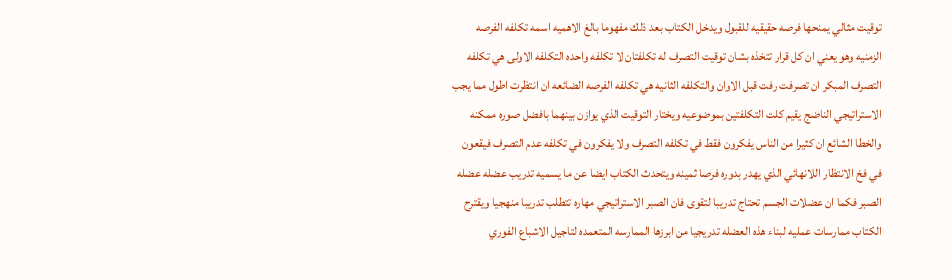توقيت مثالي يمنحها فرصه حقيقيه للقبول ويدخل الكتاب بعد ذلك مفهوما بالغ الاهميه اسمه تكلفه الفرصه الزمنيه وهو يعني ان كل قرار تتخذه بشان توقيت التصرف له تكلفتان لا تكلفه واحده التكلفه الاولى هي تكلفه التصرف المبكر ان تصرفت رفت قبل الاوان والتكلفه الثانيه هي تكلفه الفرصه الضائعه ان انتظرت اطول مما يجب الاستراتيجي الناضج يقيم كلت التكلفتين بموضوعيه ويختار التوقيت الذي يوازن بينهما بافضل صوره ممكنه والخطا الشائع ان كثيرا من الناس يفكرون فقط في تكلفه التصرف ولا يفكرون في تكلفه عدم التصرف فيقعون في فخ الانتظار اللانهائي الذي يهدر بدوره فرصا ثمينه ويتحدث الكتاب ايضا عن ما يسميه تدريب عضله عضله الصبر فكما ان عضلات الجسم تحتاج تدريبا لتقوى فان الصبر الاستراتيجي مهاره تتطلب تدريبا منهجيا ويقترح الكتاب ممارسات عمليه لبناء هذه العضله تدريجيا من ابرزها الممارسه المتعمده لتاجيل الاشباع الفوري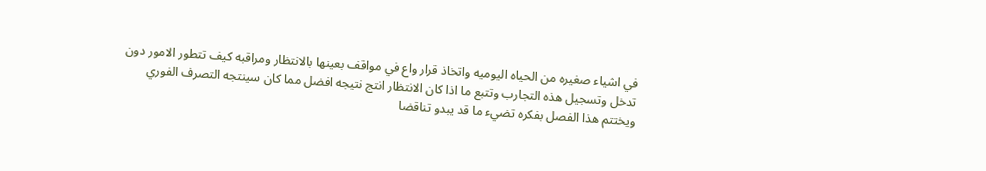في اشياء صغيره من الحياه اليوميه واتخاذ قرار واع في مواقف بعينها بالانتظار ومراقبه كيف تتطور الامور دون تدخل وتسجيل هذه التجارب وتتبع ما اذا كان الانتظار انتج نتيجه افضل مما كان سينتجه التصرف الفوري ويختتم هذا الفصل بفكره تضيء ما قد يبدو تناقضا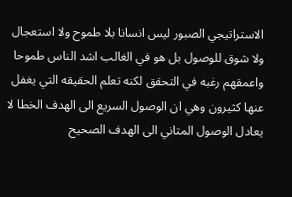الاستراتيجي الصبور ليس انسانا بلا طموح ولا استعجال ولا شوق للوصول بل هو في الغالب اشد الناس طموحا واعمقهم رغبه في التحقق لكنه تعلم الحقيقه التي يغفل عنها كثيرون وهي ان الوصول السريع الى الهدف الخطا لا يعادل الوصول المتاني الى الهدف الصحيح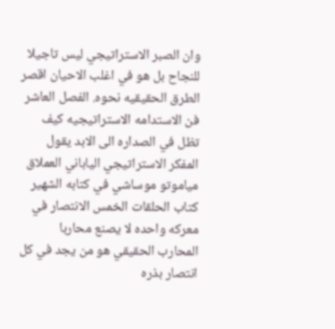وان الصبر الاستراتيجي ليس تاجيلا للنجاح بل هو في اغلب الاحيان اقصر الطرق الحقيقيه نحوه. الفصل العاشر فن الاستدامه الاستراتيجيه كيف تظل في الصداره الى الابد يقول المفكر الاستراتيجي الياباني العملاق مياموتو موساشي في كتابه الشهير كتاب الحلقات الخمس الانتصار في معركه واحده لا يصنع محاربا المحارب الحقيقي هو من يجد في كل انتصار بذره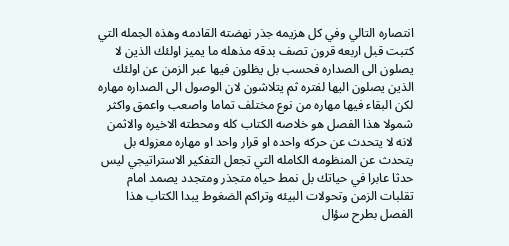انتصاره التالي وفي كل هزيمه جذر نهضته القادمه وهذه الجمله التي كتبت قبل اربعه قرون تصف بدقه مذهله ما يميز اولئك الذين لا يصلون الى الصداره فحسب بل يظلون فيها عبر الزمن عن اولئك الذين يصلون اليها لفتره ثم يتلاشون لان الوصول الى الصداره مهاره لكن البقاء فيها مهاره من نوع مختلف تماما واصعب واعمق واكثر شمولا هذا الفصل هو خلاصه الكتاب كله ومحطته الاخيره والاثمن لانه لا يتحدث عن حركه واحده او قرار واحد او مهاره معزوله بل يتحدث عن المنظومه الكامله التي تجعل التفكير الاستراتيجي ليس حدثا عابرا في حياتك بل نمط حياه متجذر ومتجدد يصمد امام تقلبات الزمن وتحولات البيئه وتراكم الضغوط يبدا الكتاب هذا الفصل بطرح سؤال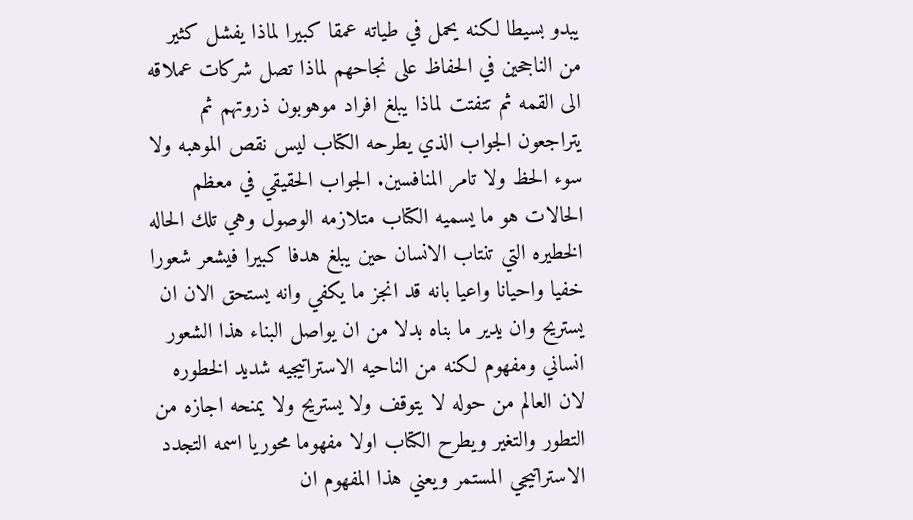يبدو بسيطا لكنه يحمل في طياته عمقا كبيرا لماذا يفشل كثير من الناجحين في الحفاظ على نجاحهم لماذا تصل شركات عملاقه الى القمه ثم تتفتت لماذا يبلغ افراد موهوبون ذروتهم ثم يتراجعون الجواب الذي يطرحه الكتاب ليس نقص الموهبه ولا سوء الحظ ولا تامر المنافسين. الجواب الحقيقي في معظم الحالات هو ما يسميه الكتاب متلازمه الوصول وهي تلك الحاله الخطيره التي تنتاب الانسان حين يبلغ هدفا كبيرا فيشعر شعورا خفيا واحيانا واعيا بانه قد انجز ما يكفي وانه يستحق الان ان يستريح وان يدير ما بناه بدلا من ان يواصل البناء هذا الشعور انساني ومفهوم لكنه من الناحيه الاستراتيجيه شديد الخطوره لان العالم من حوله لا يتوقف ولا يستريح ولا يمنحه اجازه من التطور والتغير ويطرح الكتاب اولا مفهوما محوريا اسمه التجدد الاستراتيجي المستمر ويعني هذا المفهوم ان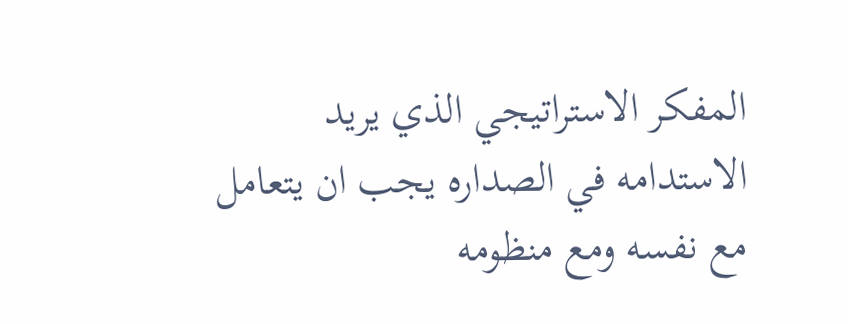المفكر الاستراتيجي الذي يريد الاستدامه في الصداره يجب ان يتعامل مع نفسه ومع منظومه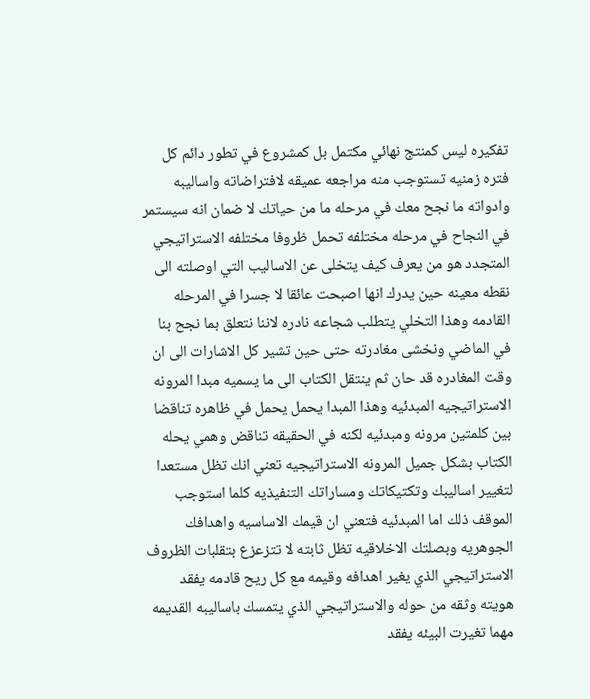تفكيره ليس كمنتج نهائي مكتمل بل كمشروع في تطور دائم كل فتره زمنيه تستوجب منه مراجعه عميقه لافتراضاته واساليبه وادواته ما نجح معك في مرحله ما من حياتك لا ضمان انه سيستمر في النجاح في مرحله مختلفه تحمل ظروفا مختلفه الاستراتيجي المتجدد هو من يعرف كيف يتخلى عن الاساليب التي اوصلته الى نقطه معينه حين يدرك انها اصبحت عائقا لا جسرا في المرحله القادمه وهذا التخلي يتطلب شجاعه نادره لاننا نتعلق بما نجح بنا في الماضي ونخشى مغادرته حتى حين تشير كل الاشارات الى ان وقت المغادره قد حان ثم ينتقل الكتاب الى ما يسميه مبدا المرونه الاستراتيجيه المبدئيه وهذا المبدا يحمل يحمل في ظاهره تناقضا بين كلمتين مرونه ومبدئيه لكنه في الحقيقه تناقض وهمي يحله الكتاب بشكل جميل المرونه الاستراتيجيه تعني انك تظل مستعدا لتغيير اساليبك وتكتيكاتك ومساراتك التنفيذيه كلما استوجب الموقف ذلك اما المبدئيه فتعني ان قيمك الاساسيه واهدافك الجوهريه وبصلتك الاخلاقيه تظل ثابته لا تتزعزع بتقلبات الظروف الاستراتيجي الذي يغير اهدافه وقيمه مع كل ريح قادمه يفقد هويته وثقه من حوله والاستراتيجي الذي يتمسك باساليبه القديمه مهما تغيرت البيئه يفقد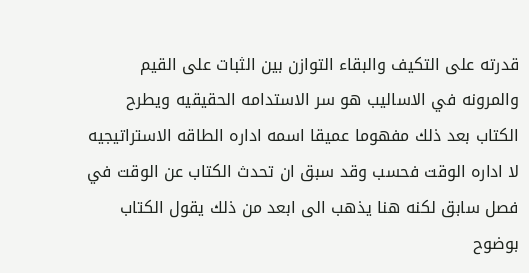قدرته على التكيف والبقاء التوازن بين الثبات على القيم والمرونه في الاساليب هو سر الاستدامه الحقيقيه ويطرح الكتاب بعد ذلك مفهوما عميقا اسمه اداره الطاقه الاستراتيجيه لا اداره الوقت فحسب وقد سبق ان تحدث الكتاب عن الوقت في فصل سابق لكنه هنا يذهب الى ابعد من ذلك يقول الكتاب بوضوح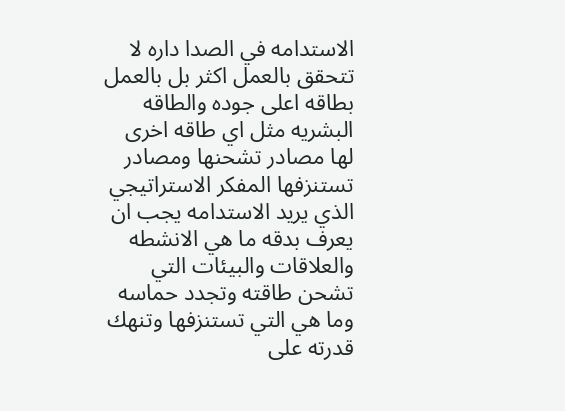الاستدامه في الصدا داره لا تتحقق بالعمل اكثر بل بالعمل بطاقه اعلى جوده والطاقه البشريه مثل اي طاقه اخرى لها مصادر تشحنها ومصادر تستنزفها المفكر الاستراتيجي الذي يريد الاستدامه يجب ان يعرف بدقه ما هي الانشطه والعلاقات والبيئات التي تشحن طاقته وتجدد حماسه وما هي التي تستنزفها وتنهك قدرته على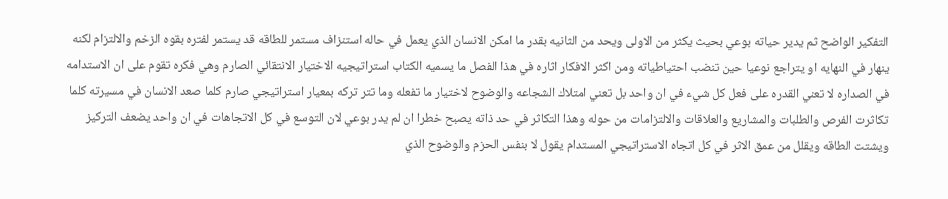التفكير الواضح ثم يدير حياته بوعي بحيث يكثر من الاولى ويحد من الثانيه بقدر ما امكن الانسان الذي يعمل في حاله استنزاف مستمر للطاقه قد يستمر لفتره بقوه الزخم والالتزام لكنه ينهار في النهايه او يتراجع نوعيا حين تنضب احتياطياته ومن اكثر الافكار اثاره في هذا الفصل ما يسميه الكتاب استراتيجيه الاختيار الانتقائي الصارم وهي فكره تقوم على ان الاستدامه في الصداره لا تعني القدره على فعل كل شيء في ان واحد بل تعني امتلاك الشجاعه والوضوح لاختيار ما تفعله وما تتر تركه بمعيار استراتيجي صارم كلما صعد الانسان في مسيرته كلما تكاثرت الفرص والطلبات والمشاريع والعلاقات والالتزامات من حوله وهذا التكاثر في حد ذاته يصبح خطرا ان لم يدر بوعي لان التوسع في كل الاتجاهات في ان واحد يضعف التركيز ويشتت الطاقه ويقلل من عمق الاثر في كل اتجاه الاستراتيجي المستدام يقول لا بنفس الحزم والوضوح الذي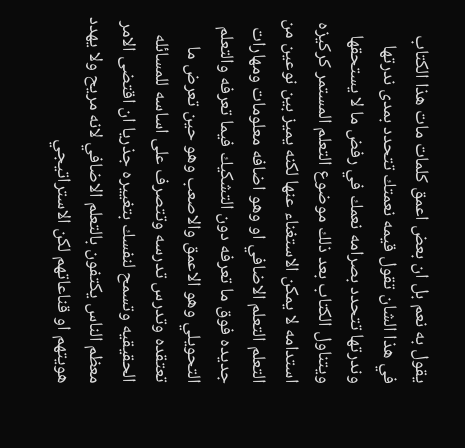يقول به نعم بل ان بعض اعمق كلمات مات هذا الكتاب في هذا الشان تقول قيمه نعمتك تتحدد بمدى ندرتها وندرتها تتحدد بصرامه نعمك في رفض ما لا يستحقها ويتناول الكتاب بعد ذلك موضوع التعلم المستمر كركيزه استدامه لا يمكن الاستغناء عنها لكنه يميز بين نوعين من التعلم التعلم الاضافي او وهو اضافه معلومات ومهارات جديده فوق ما تعرفه دون التشكيك فيما تعرفه والتعلم التحويلي وهو الاعمق والاصعب وهو حين تعرض ما تعتقده وتدرس تدرسه وتتصرف على اساسه للمسائله الحقيقيه وتسمح لنفسك بتغييره جذريا ان اقتضى الامر معظم الناس يكتفون بالتعلم الاضافي لانه مريح ولا يهدد هويتهم او قناعاتهم لكن الاستراتيجي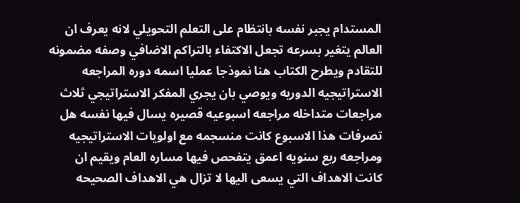المستدام يجبر نفسه بانتظام على التعلم التحويلي لانه يعرف ان العالم يتغير بسرعه تجعل الاكتفاء بالتراكم الاضافي وصفه مضمونه للتقادم ويطرح الكتاب هنا نموذجا عمليا اسمه دوره المراجعه الاستراتيجيه الدوريه ويوصي بان يجري المفكر الاستراتيجي ثلاث مراجعات متداخله مراجعه اسبوعيه قصيره يسال فيها نفسه هل تصرفات هذا الاسبوع كانت منسجمه مع اولويات الاستراتيجيه ومراجعه ربع سنويه اعمق يتفحص فيها مساره العام ويقيم ان كانت الاهداف التي يسعى اليها لا تزال هي الاهداف الصحيحه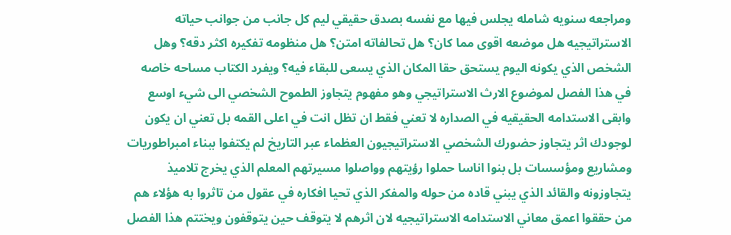ومراجعه سنويه شامله يجلس فيها مع نفسه بصدق حقيقي ليم كل جانب من جوانب حياته الاستراتيجيه هل موضعه اقوى مما كان؟ هل تحالفاته امتن؟ هل منظومه تفكيره اكثر دقه؟ وهل الشخص الذي يكونه اليوم يستحق حقا المكان الذي يسعى للبقاء فيه؟ ويفرد الكتاب مساحه خاصه في هذا الفصل لموضوع الارث الاستراتيجي وهو مفهوم يتجاوز الطموح الشخصي الى شيء اوسع وابقى الاستدامه الحقيقيه في الصداره لا تعني فقط ان تظل انت في اعلى القمه بل تعني ان يكون لوجودك اثر يتجاوز حضورك الشخصي الاستراتيجيون العظماء عبر التاريخ لم يكتفوا ببناء امبراطوريات ومشاريع ومؤسسات بل بنوا اناسا حملوا رؤيتهم وواصلوا مسيرتهم المعلم الذي يخرج تلاميذ يتجاوزونه والقائد الذي يبني قاده من حوله والمفكر الذي تحيا افكاره في عقول من تاثروا به هؤلاء هم من حققوا اعمق معاني الاستدامه الاستراتيجيه لان اثرهم لا يتوقف حين يتوقفون ويختتم هذا الفصل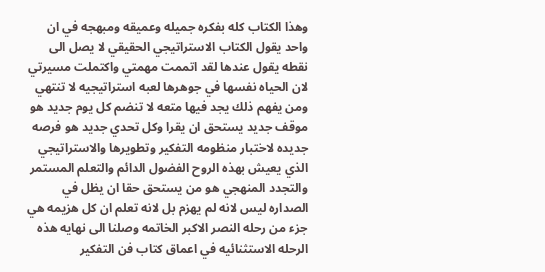وهذا الكتاب كله بفكره جميله وعميقه ومبهجه في ان واحد يقول الكتاب الاستراتيجي الحقيقي لا يصل الى نقطه يقول عندها لقد اتممت مهمتي واكتملت مسيرتي لان الحياه نفسها في جوهرها لعبه استراتيجيه لا تنتهي ومن يفهم ذلك يجد فيها متعه لا تنضم كل يوم جديد هو موقف جديد يستحق ان يقرا وكل تحدي جديد هو فرصه جديده لاختبار منظومه التفكير وتطويرها والاستراتيجي الذي يعيش بهذه الروح الفضول الدائم والتعلم المستمر والتجدد المنهجي هو من يستحق حقا ان يظل في الصداره ليس لانه لم يهزم بل لانه تعلم ان كل هزيمه هي جزء من رحله النصر الاكبر الخاتمه وصلنا الى نهايه هذه الرحله الاستثنائيه في اعماق كتاب فن التفكير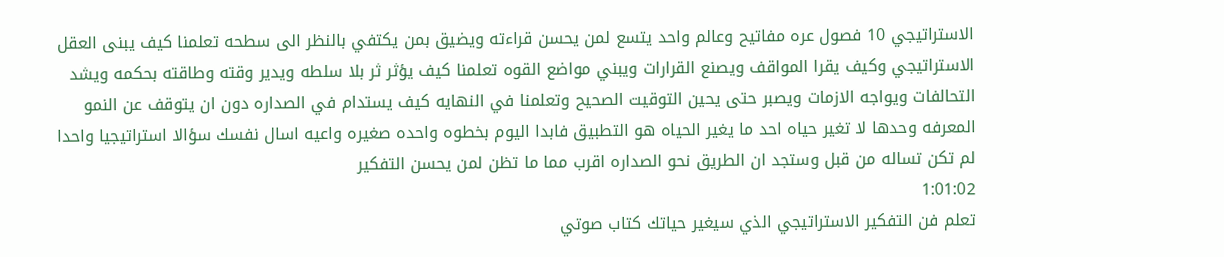الاستراتيجي 10 فصول عره مفاتيح وعالم واحد يتسع لمن يحسن قراءته ويضيق بمن يكتفي بالنظر الى سطحه تعلمنا كيف يبنى العقل الاستراتيجي وكيف يقرا المواقف ويصنع القرارات ويبني مواضع القوه تعلمنا كيف يؤثر ثر بلا سلطه ويدير وقته وطاقته بحكمه ويشد التحالفات ويواجه الازمات ويصبر حتى يحين التوقيت الصحيح وتعلمنا في النهايه كيف يستدام في الصداره دون ان يتوقف عن النمو المعرفه وحدها لا تغير حياه احد ما يغير الحياه هو التطبيق فابدا اليوم بخطوه واحده صغيره واعيه اسال نفسك سؤالا استراتيجيا واحدا لم تكن تساله من قبل وستجد ان الطريق نحو الصداره اقرب مما ما تظن لمن يحسن التفكير
1:01:02
تعلم فن التفكير الاستراتيجي الذي سيغير حياتك كتاب صوتي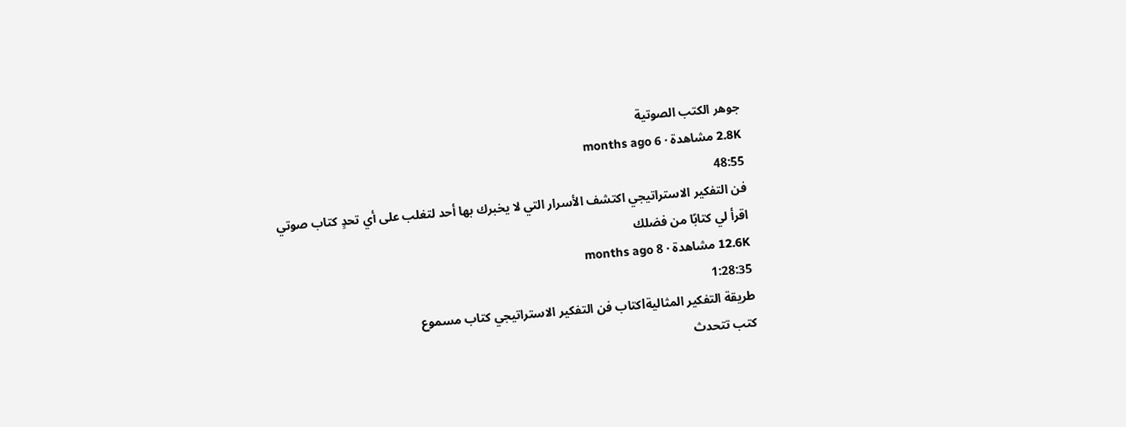جوهر الكتب الصوتية
2.8K مشاهدة · 6 months ago
48:55
فن التفكير الاستراتيجي اكتشف الأسرار التي لا يخبرك بها أحد لتغلب على أي تحدٍ كتاب صوتي
اقرأ لي كتابًا من فضلك
12.6K مشاهدة · 8 months ago
1:28:35
طريقة التفكير المثاليةlكتاب فن التفكير الاستراتيجي كتاب مسموع
كتب تتحدث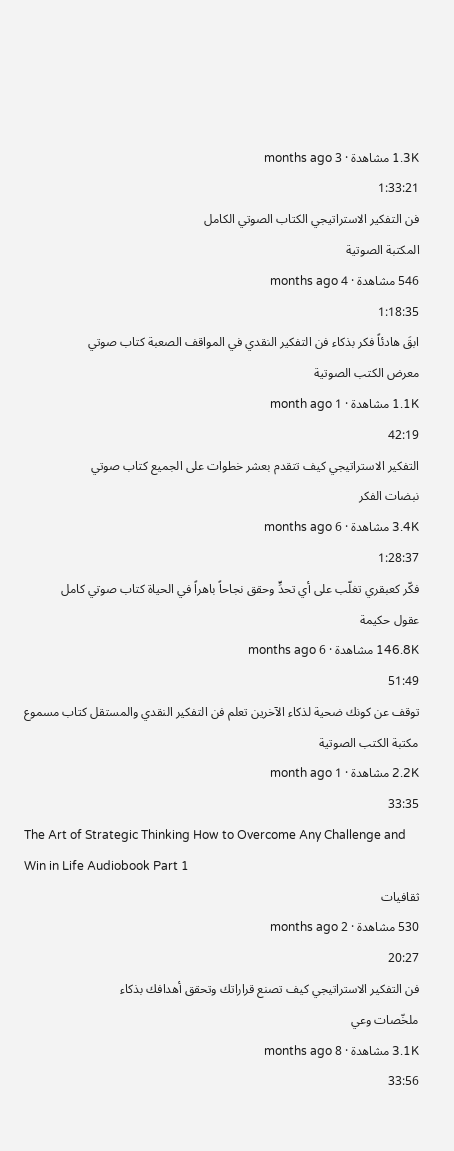1.3K مشاهدة · 3 months ago
1:33:21
فن التفكير الاستراتيجي الكتاب الصوتي الكامل
المكتبة الصوتية
546 مشاهدة · 4 months ago
1:18:35
ابقَ هادئاً فكر بذكاء فن التفكير النقدي في المواقف الصعبة كتاب صوتي
معرض الكتب الصوتية
1.1K مشاهدة · 1 month ago
42:19
التفكير الاستراتيجي كيف تتقدم بعشر خطوات على الجميع كتاب صوتي
نبضات الفكر
3.4K مشاهدة · 6 months ago
1:28:37
فكّر كعبقري تغلّب على أي تحدٍّ وحقق نجاحاً باهراً في الحياة كتاب صوتي كامل
عقول حكيمة
146.8K مشاهدة · 6 months ago
51:49
توقف عن كونك ضحية لذكاء الآخرين تعلم فن التفكير النقدي والمستقل كتاب مسموع
مكتبة الكتب الصوتية
2.2K مشاهدة · 1 month ago
33:35
The Art of Strategic Thinking How to Overcome Any Challenge and Win in Life Audiobook Part 1
ثقافيات
530 مشاهدة · 2 months ago
20:27
فن التفكير الاستراتيجي كيف تصنع قراراتك وتحقق أهدافك بذكاء
ملخّصات وعي
3.1K مشاهدة · 8 months ago
33:56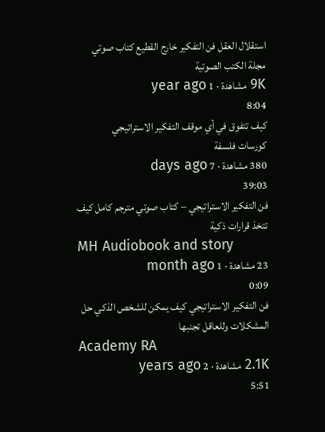استقلال العقل فن التفكير خارج القطيع كتاب صوتي
مجلة الكتب الصوتية
9K مشاهدة · 1 year ago
8:04
كيف تتفوق في أي موقف التفكير الاستراتيجي
كورسات فلسفة
380 مشاهدة · 7 days ago
39:03
فن التفكير الاستراتيجي – كتاب صوتي مترجم كامل كيف تتخذ قرارات ذكية
MH Audiobook and story
23 مشاهدة · 1 month ago
0:09
فن التفكير الاستراتيجي كيف يمكن للشخص الذكي حل المشكلات وللعاقل تجنبها
Academy RA
2.1K مشاهدة · 2 years ago
5:51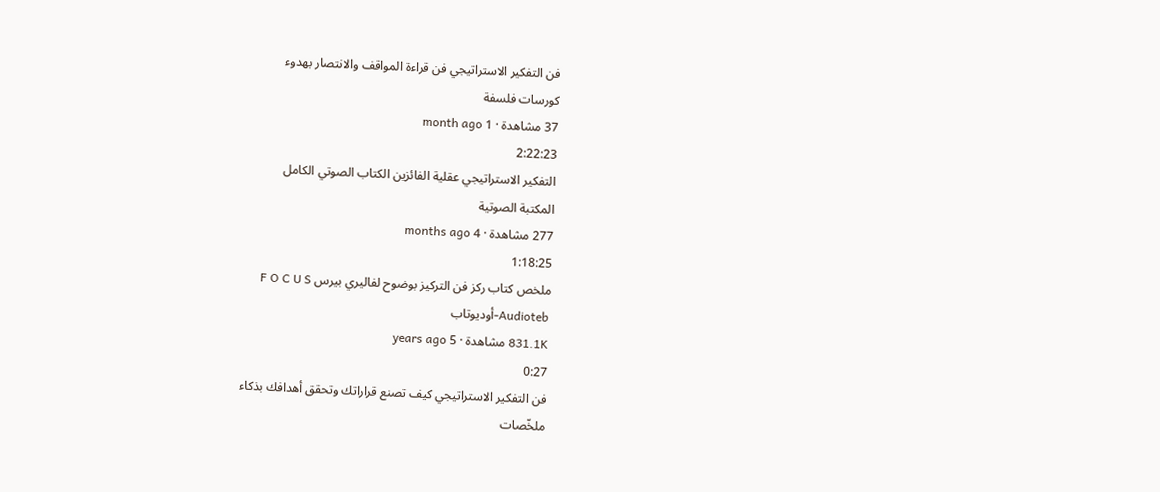فن التفكير الاستراتيجي فن قراءة المواقف والانتصار بهدوء
كورسات فلسفة
37 مشاهدة · 1 month ago
2:22:23
التفكير الاستراتيجي عقلية الفائزين الكتاب الصوتي الكامل
المكتبة الصوتية
277 مشاهدة · 4 months ago
1:18:25
ملخص كتاب ركز فن التركيز بوضوح لفاليري بيرس F O C U S
Audioteb-أوديوتاب
831.1K مشاهدة · 5 years ago
0:27
فن التفكير الاستراتيجي كيف تصنع قراراتك وتحقق أهدافك بذكاء
ملخّصات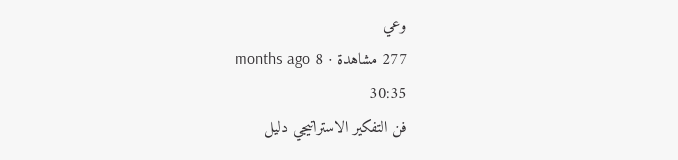وعي
277 مشاهدة · 8 months ago
30:35
فن التفكير الاستراتيجي دليل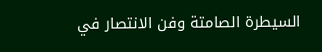السيطرة الصامتة وفن الانتصار في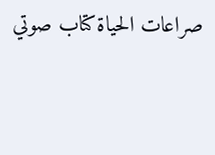صراعات الحياة كتاب صوتي